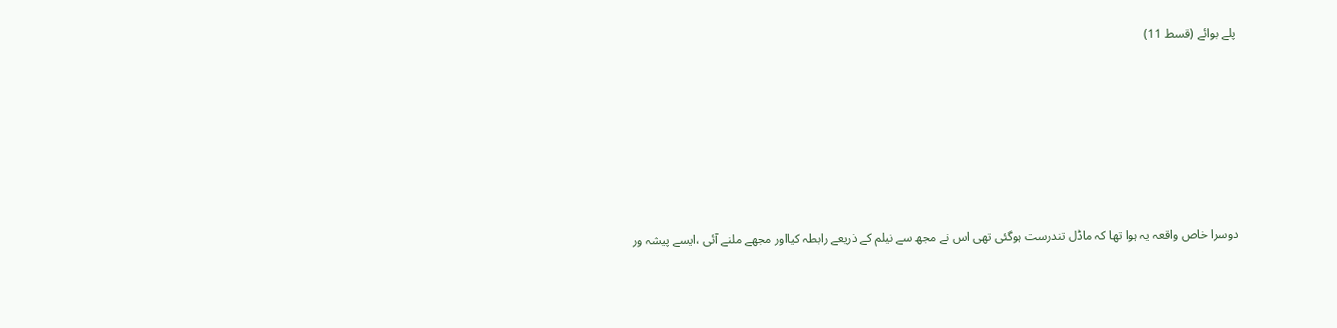پلے بوائے (قسط 11)






دوسرا خاص واقعہ یہ ہوا تھا کہ ماڈل تندرست ہوگئی تھی اس نے مجھ سے نیلم کے ذریعے رابطہ کیااور مجھے ملنے آئی ،ایسے پیشہ ور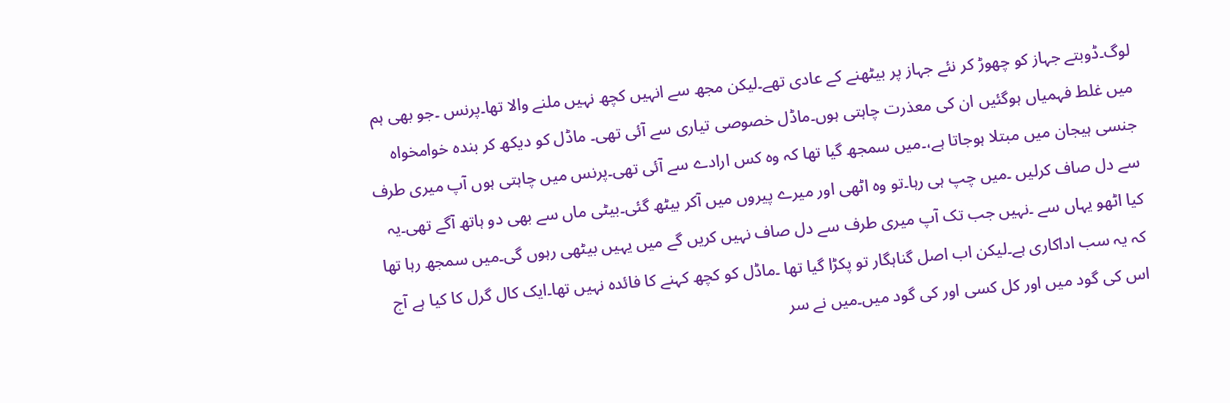لوگ۔ڈوبتے جہاز کو چھوڑ کر نئے جہاز پر بیٹھنے کے عادی تھے۔لیکن مجھ سے انہیں کچھ نہیں ملنے والا تھا۔پرنس ۔جو بھی ہم میں غلط فہمیاں ہوگئیں ان کی معذرت چاہتی ہوں۔ماڈل خصوصی تیاری سے آئی تھی۔ ماڈل کو دیکھ کر بندہ خوامخواہ جنسی ہیجان میں مبتلا ہوجاتا ہے،۔میں سمجھ گیا تھا کہ وہ کس ارادے سے آئی تھی۔پرنس میں چاہتی ہوں آپ میری طرف سے دل صاف کرلیں ۔میں چپ ہی رہا۔تو وہ اٹھی اور میرے پیروں میں آکر بیٹھ گئی۔بیٹی ماں سے بھی دو ہاتھ آگے تھی۔یہ کیا اٹھو یہاں سے ۔نہیں جب تک آپ میری طرف سے دل صاف نہیں کریں گے میں یہیں بیٹھی رہوں گی۔میں سمجھ رہا تھا کہ یہ سب اداکاری ہے۔لیکن اب اصل گناہگار تو پکڑا گیا تھا ۔ماڈل کو کچھ کہنے کا فائدہ نہیں تھا۔ایک کال گرل کا کیا ہے آج اس کی گود میں اور کل کسی اور کی گود میں۔میں نے سر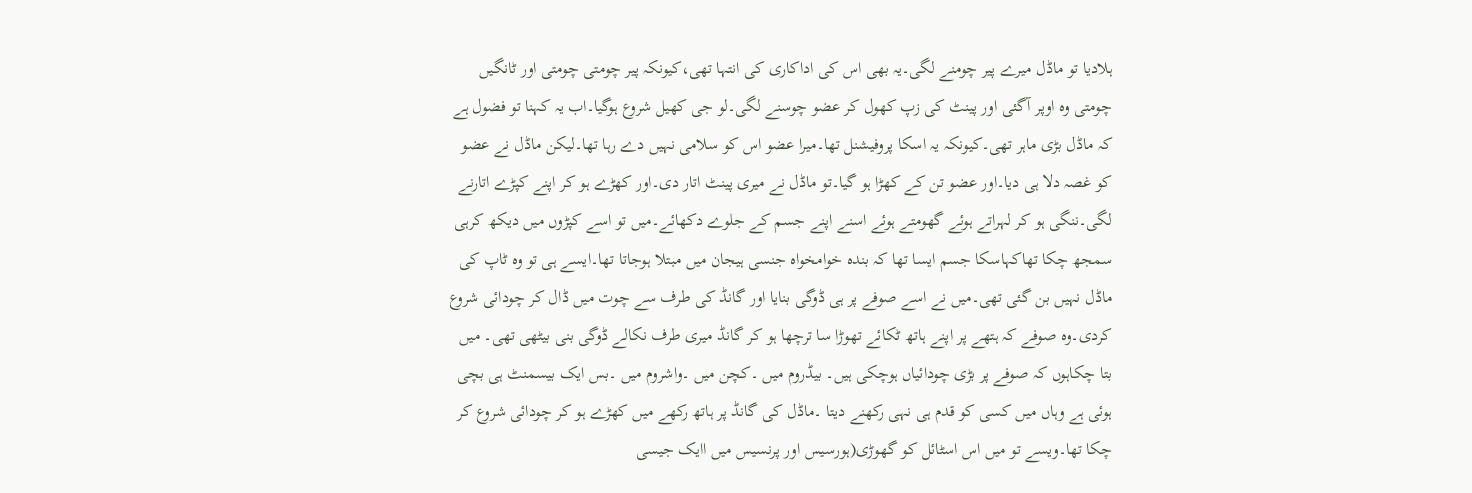ہلادیا تو ماڈل میرے پیر چومنے لگی۔یہ بھی اس کی اداکاری کی انتہا تھی،کیونکہ پیر چومتی چومتی اور ٹانگیں چومتی وہ اوپر آگئی اور پینٹ کی زپ کھول کر عضو چوسنے لگی۔لو جی کھیل شروع ہوگیا۔اب یہ کہنا تو فضول ہے کہ ماڈل بڑی ماہر تھی۔کیونکہ یہ اسکا پروفیشنل تھا۔میرا عضو اس کو سلامی نہیں دے رہا تھا۔لیکن ماڈل نے عضو کو غصہ دلا ہی دیا۔اور عضو تن کے کھڑا ہو گیا۔تو ماڈل نے میری پینٹ اتار دی۔اور کھڑے ہو کر اپنے کپڑے اتارنے لگی۔ننگی ہو کر لہراتے ہوئے گھومتے ہوئے اسنے اپنے جسم کے جلوے دکھائے۔میں تو اسے کپڑوں میں دیکھ کرہی سمجھ چکا تھاکہاسکا جسم ایسا تھا کہ بندہ خوامخواہ جنسی ہیجان میں مبتلا ہوجاتا تھا۔ایسے ہی تو وہ ٹاپ کی ماڈل نہیں بن گئی تھی۔میں نے اسے صوفے پر ہی ڈوگی بنایا اور گانڈ کی طرف سے چوت میں ڈال کر چودائی شروع کردی۔وہ صوفے کہ ہتھے پر اپنے ہاتھ ٹکائے تھوڑا سا ترچھا ہو کر گانڈ میری طرف نکالے ڈوگی بنی بیٹھی تھی۔ میں بتا چکاہوں کہ صوفے پر بڑی چودائیاں ہوچکی ہیں۔ بیڈروم میں ۔کچن میں ۔واشروم میں ۔بس ایک بیسمنٹ ہی بچی ہوئی ہے وہاں میں کسی کو قدم ہی نہی رکھنے دیتا ۔ماڈل کی گانڈ پر ہاتھ رکھے میں کھڑے ہو کر چودائی شروع کر چکا تھا۔ویسے تو میں اس اسٹائل کو گھوڑی(ہورسیس اور پرنسیس میں اایک جیسی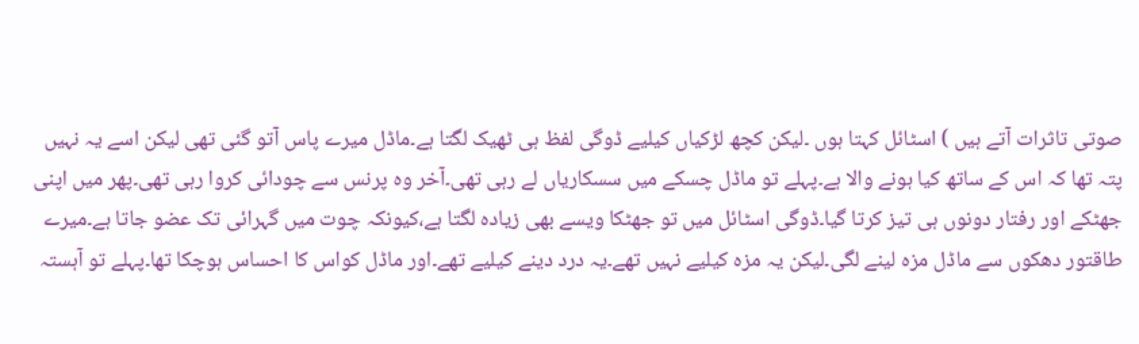صوتی تاثرات آتے ہیں ) اسٹائل کہتا ہوں ۔لیکن کچھ لڑکیاں کیلیے ڈوگی لفظ ہی ٹھیک لگتا ہے۔ماڈل میرے پاس آتو گئی تھی لیکن اسے یہ نہیں پتہ تھا کہ اس کے ساتھ کیا ہونے والا ہے۔پہلے تو ماڈل چسکے میں سسکاریاں لے رہی تھی۔آخر وہ پرنس سے چودائی کروا رہی تھی۔پھر میں اپنی جھٹکے اور رفتار دونوں ہی تیز کرتا گیا۔ڈوگی اسٹائل میں تو جھٹکا ویسے بھی زیادہ لگتا ہے،کیونکہ چوت میں گہرائی تک عضو جاتا ہے۔میرے طاقتور دھکوں سے ماڈل مزہ لینے لگی۔لیکن یہ مزہ کیلیے نہیں تھے۔یہ درد دینے کیلیے تھے۔اور ماڈل کواس کا احساس ہوچکا تھا۔پہلے تو آہستہ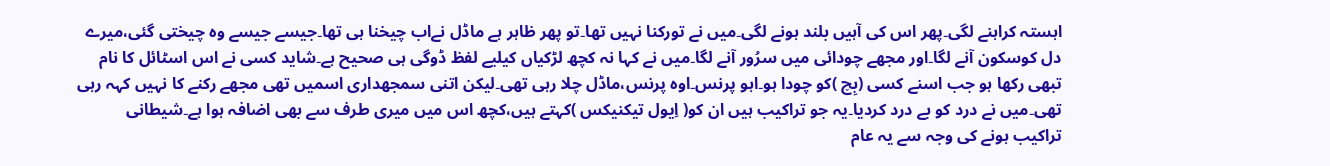اہستہ کراہنے لگی۔پھر اس کی آہیں بلند ہونے لگی۔میں نے تورکنا نہیں تھا۔تو پھر ظاہر ہے ماڈل نےاب چیخنا ہی تھا۔جیسے جیسے وہ چیختی گئی،میرے دل کوسکون آنے لگا۔اور مجھے چودائی میں سرُور آنے لگا۔میں نے کہا نہ کچھ لڑکیاں کیلیے لفظ ڈوگی ہی صحیح ہے۔شاید کسی نے اس اسٹائل کا نام تبھی رکھا ہو جب اسنے کسی (بِچ )کو چودا ہو۔اہو پرنس۔اوہ پرنس،ماڈل چلا رہی تھی۔لیکن اتنی سمجھداری اسمیں تھی مجھے رکنے کا نہیں کہہ رہی تھی۔میں نے درد کو بے درد کردیا۔یہ جو تراکیب ہیں ان کو( اِیول تیکنیکس )کہتے ہیں،کچھ اس میں میری طرف سے بھی اضافہ ہوا ہے۔شیطانی تراکیب ہونے کی وجہ سے یہ عام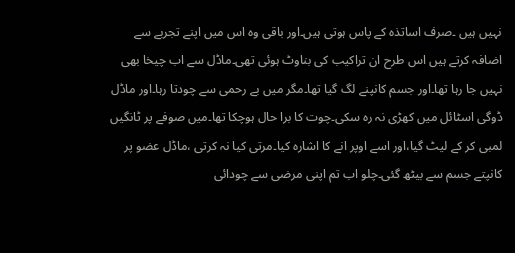نہیں ہیں ۔صرف اساتذہ کے پاس ہوتی ہیں۔اور باقی وہ اس میں اپنے تجربے سے اضافہ کرتے ہیں اس طرح ان تراکیب کی بناوٹ ہوئی تھی۔ماڈل سے اب چیخا بھی نہیں جا رہا تھا۔اور جسم کانپنے لگ گیا تھا۔مگر میں بے رحمی سے چودتا رہا۔اور ماڈل ڈوگی اسٹائل میں کھڑی نہ رہ سکی۔چوت کا برا حال ہوچکا تھا۔میں صوفے پر ٹانگیں لمبی کر کے لیٹ گیا،اور اسے اوپر انے کا اشارہ کیا۔مرتی کیا نہ کرتی ،ماڈل عضو پر کانپتے جسم سے بیٹھ گئی۔چلو اب تم اپنی مرضی سے چودائی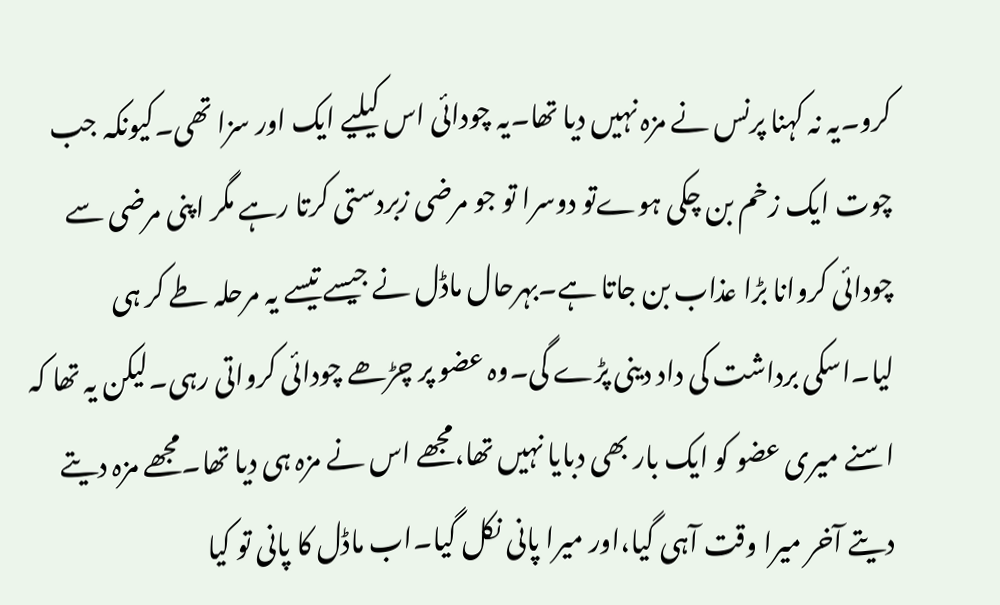کرو۔یہ نہ کہنا پرنس نے مزہ نہیں دیا تھا۔یہ چودائی اس کیلیے ایک اور سزا تھی۔کیونکہ جب چوت ایک زخم بن چکی ہوےتو دوسرا تو جو مرضی زبردستی کرتا رہے مگر اپنی مرضی سے چودائی کروانا بڑا عذاب بن جاتا ہے۔بہرحال ماڈل نے جیسے تیسے یہ مرحلہ طے کر ہی لیا۔اسکی برداشت کی داد دینی پڑے گی۔وہ عضو پر چڑھے چودائی کرواتی رہی۔لیکن یہ تھا کہ اسنے میری عضو کو ایک بار بھی دبایا نہیں تھا،مجھے اس نے مزہ ہی دیا تھا۔مجھے مزہ دیتے دیتے آخر میرا وقت آہی گیا،اور میرا پانی نکل گیا۔اب ماڈل کا پانی تو کیا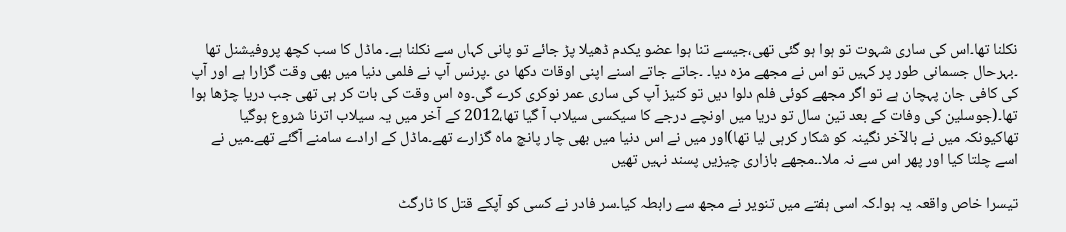نکلنا تھا۔اس کی ساری شہوت تو ہوا ہو گئی تھی،جیسے تنا ہوا عضو یکدم ڈھیلا پڑ جائے تو پانی کہاں سے نکلنا ہے۔ ماڈل کا سب کچھ پروفیشنل تھا ۔بہرحال جسمانی طور پر کہیں تو اس نے مجھے مزہ دیا۔ ۔جاتے جاتے اسنے اپنی اوقات دکھا دی ۔پرنس آپ نے فلمی دنیا میں بھی وقت گزارا ہے اور آپ کی کافی جان پہچان ہے تو اگر مجھے کوئی فلم دلوا دیں تو کنیز آپ کی ساری عمر نوکری کرے گی۔وہ اس وقت کی بات کر ہی تھی جب دریا چڑھا ہوا تھا۔(جوسلین کی وفات کے بعد تین سال تو دریا میں اونچے درجے کا سیکسی سیلاب آ گیا تھا،2012 کے آخر میں یہ سیلاب اترنا شروع ہوگیا تھاکیونکہ میں نے بالآخر نگینہ کو شکار کرہی لیا تھا)اور میں نے اس دنیا میں بھی چار پانچ ماہ گزارے تھے۔ماڈل کے ارادے سامنے آگئے تھے۔میں نے اسے چلتا کیا اور پھر اس سے نہ ملا۔۔مجھے بازاری چیزیں پسند نہیں تھیں

تیسرا خاص واقعہ یہ ہوا۔کہ اسی ہفتے میں تنویر نے مجھ سے رابطہ کیا۔سر فادر نے کسی کو آپکے قتل کا ٹارگٹ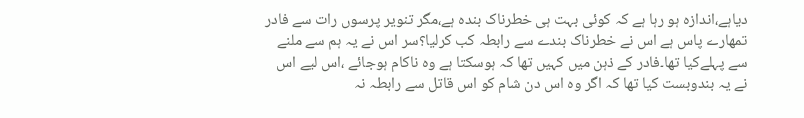دیاہے،اندازہ ہو رہا ہے کہ کوئی بہت ہی خطرناک بندہ ہے،مگر تنویر پرسوں رات سے فادر تمھارے پاس ہے اس نے خطرناک بندے سے رابطہ کب کرلیا؟سر اس نے یہ ہم سے ملنے سے پہلےکیا تھا۔فادر کے ذہن میں کہیں تھا کہ ہوسکتا ہے وہ ناکام ہوجائے ،اس لیے اس نے یہ بندوبست کیا تھا کہ اگر وہ اس دن شام کو اس قاتل سے رابطہ نہ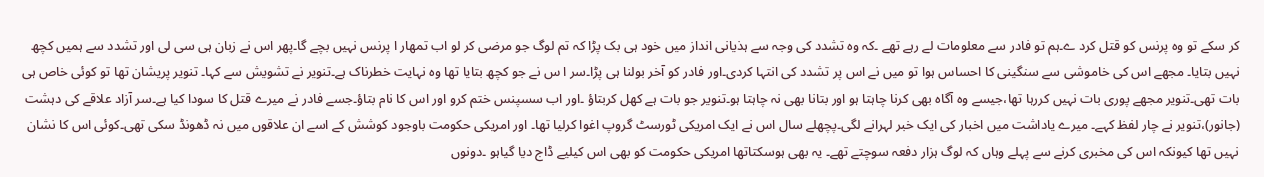کر سکے تو وہ پرنس کو قتل کرد ے۔ہم تو فادر سے معلومات لے رہے تھے ۔کہ وہ تشدد کی وجہ سے ہذیانی انداز میں خود ہی بک پڑا کہ تم لوگ جو مرضی کر لو اب تمھار ا پرنس نہیں بچے گا۔پھر اس نے زبان ہی سی لی اور تشدد سے ہمیں کچھ نہیں بتایا۔ مجھے اس کی خاموشی سے سنگینی کا احساس ہوا تو میں نے اس پر تشدد کی انتہا کردی۔اور فادر کو آخر بولنا ہی پڑا۔سر ا س نے جو کچھ بتایا تھا وہ نہایت خطرناک ہے۔تنویر نے تشویش سے کہا۔ تنویر پریشان تھا تو کوئی خاص ہی بات تھی۔تنویر مجھے پوری بات نہیں کررہا تھا،جیسے وہ آگاہ بھی کرنا چاہتا ہو اور بتانا بھی نہ چاہتا ہو۔تنویر جو بات ہے کھل کربتاؤ ۔اور اب سسپنس ختم کرو اور اس کا نام بتاؤ۔جسے فادر نے میرے قتل کا سودا کیا ہے۔سر آزاد علاقے کی دہشت (جانور)،تنویر نے چار لفظ کہے۔ میرے یاداشت میں اخبار کی ایک خبر لہرانے لگی۔پچھلے سال اس نے ایک امریکی ٹورسٹ گروپ اغوا کرلیا تھا۔ اور امریکی حکومت باوجود کوشش کے اسے ان علاقوں میں نہ ڈھونڈ سکی تھی۔کوئی اس کا نشان نہیں تھا کیونکہ اس کی مخبری کرنے سے پہلے وہاں کہ لوگ ہزار دفعہ سوچتے تھے۔ یہ بھی ہوسکتاتھا امریکی حکومت کو بھی اس کیلیے ڈاج دیا گیاہو ۔دونوں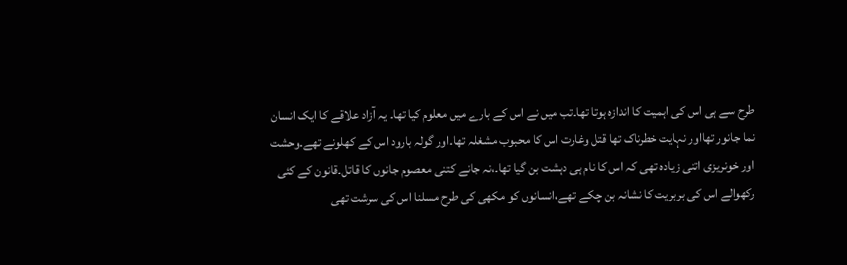طرح سے ہی اس کی اہمیت کا اندازہ ہوتا تھا۔تب میں نے اس کے بارے میں معلوم کیا تھا۔ یہ آزاد علاقے کا ایک انسان نما جانور تھااور نہایت خطرناک تھا قتل وغارت اس کا محبوب مشغلہ تھا۔اور گولہ بارود اس کے کھلونے تھے۔وحشت اور خونریزی اتنی زیادہ تھی کہ اس کا نام ہی دہشت بن گیا تھا۔،نہ جانے کتنی معصوم جانوں کا قاتل۔قانون کے کئی رکھوالے اس کی بربریت کا نشانہ بن چکے تھے،انسانوں کو مکھی کی طرح مسلنا اس کی سرشت تھی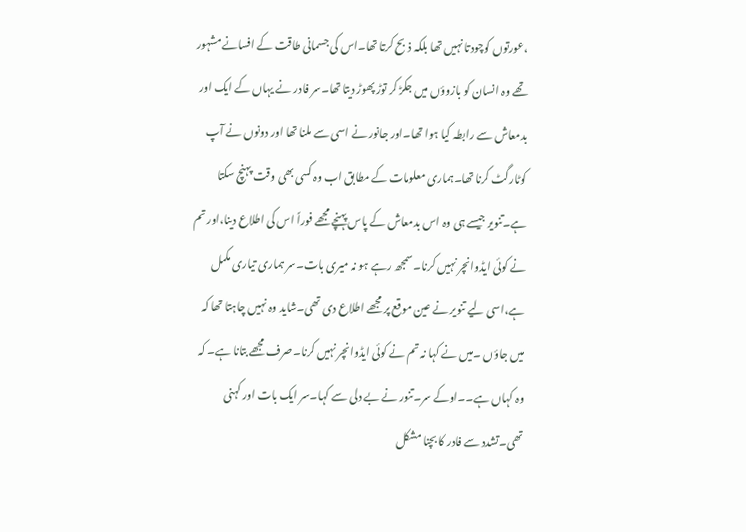،عورتوں کوچودتا نہیں تھا بلکہ ذبح کرتا تھا۔اس کی جسمانی طاقت کے افسانے مشہور تھے وہ انسان کو بازوؤں میں جکڑ کر توڑ پھوڑ دیتا تھا۔سر فادر نے یہاں کے ایک اور بدمعاش سے رابطہ کیا ہوا تھا۔اور جانور نے اسی سے ملنا تھا اور دونوں نے آپ کوٹارگٹ کرنا تھا۔ہماری معلومات کے مطابق اب وہ کسی بھی وقت پہنچ سکتا ہے۔تنویر جیسے ہی وہ اس بدمعاش کے پاس پہنچے مجھے فوراً اس کی اطلاع دینا،اور تم نے کوئی ایڈوانچر نہیں کرنا۔سمجھ رہے ہو نہ میری بات۔سر ہماری تیاری مکمل ہے،اسی لیے تنویر نے عین موقع پر مجھے اطلاع دی تھی۔شاید وہ نہیں چاہتا تھا کہ میں جاؤں ۔میں نے کہا نہ تم نے کوئی ایڈوانچر نہیں کرنا۔صرف مجھے بتانا ہے۔ کہ وہ کہاں ہے۔۔اوکے سر۔تنور نے بے دلی سے کہا۔سر ایک بات اور کہنی تھی۔تشدد سے فادر کا بچنا مشکل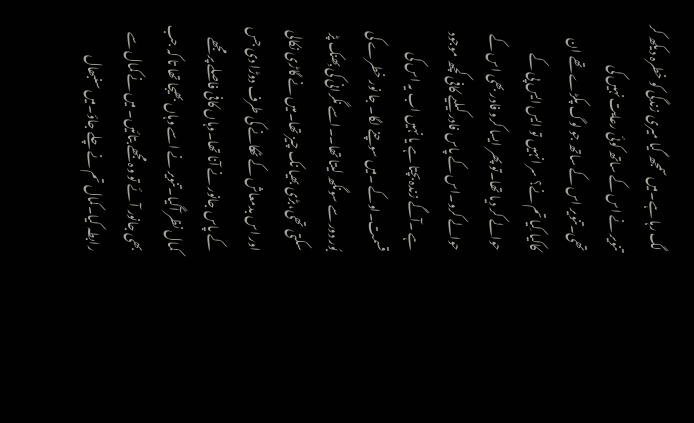لگ رہا ہے۔میں سمجھ گیا میری زندگی کو خطرہ دیکھ کر تنویر نے اس کے ساتھ کوئی رعایت نہیں کی تھی۔تنویر اس کے ساتھ جو لوگ پکڑے تھے ان کاکیا کِیا تم نے؟ سر انہیں تو ایس ایس پی کے حوالے کر دیا تھا۔تو پھر ایسا کرو فادر بھی اس کے حوالے کرو۔اس کے پاس فادر کیلیے کافی کچھ موجود ہے ۔آگے زندہ بچتا ہے یا نہیں اب یہ اس کی قسمت۔اوکے ۔میں سوچنے لگا۔ جا نور خطرے کی بُور دور سے سونگھ لیتا تھا۔۔اسے نگرانی کی بِھنک پڑ سکتی تھی،بڑی بھیا نک چیز تھا۔میں نے گاڑی نکالی اور اس بدمعاش کے ٹھکانے کی طرف دوڑا دی جس کے پاس جانور نے آنا تھا۔وہاں کافی فاصلے پر مجھے کمال نظر آگیا۔تنویر نے اسے وہاں بھیجا تھا تا کہ جب بھی جانور آئے تو وہ مجھے بتائیں۔ میں نے کمال سے رابطہ کیا۔کمال تم نے چلے جاؤ۔میں سنبھال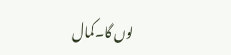لوں گا۔کمال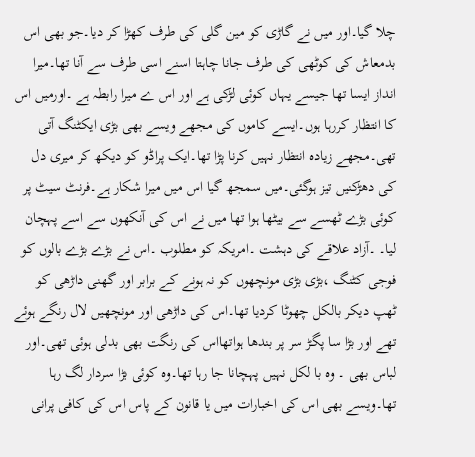چلا گیا۔اور میں نے گاڑی کو مین گلی کی طرف کھڑا کر دیا۔جو بھی اس بدمعاش کی کوٹھی کی طرف جانا چاہتا اسنے اسی طرف سے آنا تھا۔میرا انداز ایسا تھا جیسے یہاں کوئی لڑکی ہے اور اس ے میرا رابطہ ہے ۔اورمیں اس کا انتظار کررہا ہوں۔ایسے کاموں کی مجھے ویسے بھی بڑی ایکٹنگ آتی تھی۔مجھے زیادہ انتظار نہیں کرنا پڑا تھا۔ایک پراڈو کو دیکھ کر میری دل کی دھڑکنیں تیز ہوگئی۔میں سمجھ گیا اس میں میرا شکار ہے۔فرنٹ سیٹ پر کوئی بڑے ٹھسے سے بیٹھا ہوا تھا میں نے اس کی آنکھوں سے اسے پہچان لیا۔ ۔آزاد علاقے کی دہشت ۔امریکہ کو مطلوب ۔اس نے بڑے بڑے بالوں کو فوجی کٹنگ ،بڑی بڑی مونچھوں کو نہ ہونے کے برابر اور گھنی داڑھی کو ٹھپ دیکر بالکل چھوٹا کردیا تھا۔اس کی داڑھی اور مونچھیں لال رنگے ہوئے تھے اور بڑا سا پگڑ سر پر بندھا ہواتھااس کی رنگت بھی بدلی ہوئی تھی۔اور لباس بھی ۔ وہ با لکل نہیں پہچانا جا رہا تھا۔وہ کوئی بڑا سردار لگ رہا تھا۔ویسے بھی اس کی اخبارات میں یا قانون کے پاس اس کی کافی پرانی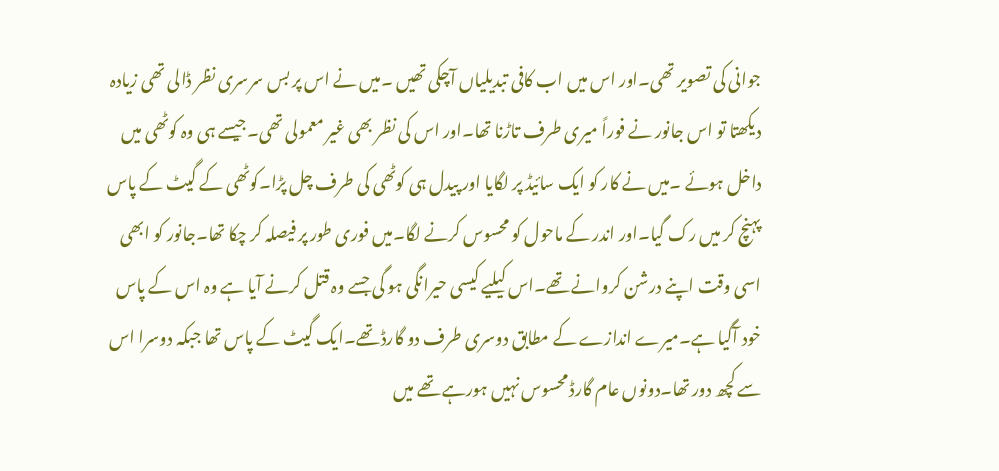جوانی کی تصویر تھی۔اور اس میں اب کافی تبدیلیاں آچکی تھیں ۔میں نے اس پر بس سرسری نظر ڈالی تھی زیادہ دیکھتا تو اس جانور نے فوراً میری طرف تاڑنا تھا۔اور اس کی نظر بھی غیر معمولی تھی۔جیسے ہی وہ کوٹھی میں داخل ہوئے ۔میں نے کار کو ایک سائیڈ پر لگایا اور پیدل ہی کوٹھی کی طرف چل پڑا۔کوٹھی کے گیٹ کے پاس پہنچ کر میں رک گیا۔اور اندر کے ماحول کو محسوس کرنے لگا۔میں فوری طور پر فیصلہ کر چکا تھا۔جانور کو ابھی اسی وقت اپنے درشن کروانے تھے۔اس کیلیے کیسی حیرانگی ہو گی جسے وہ قتل کرنے آیا ہے وہ اس کے پاس خود آگیا ہے۔میرے اندازے کے مطابق دوسری طرف دو گارڈ تھے۔ایک گیٹ کے پاس تھا جبکہ دوسرا اس سے کچھ دور تھا۔دونوں عام گارڈ محسوس نہیں ہورہے تھے میں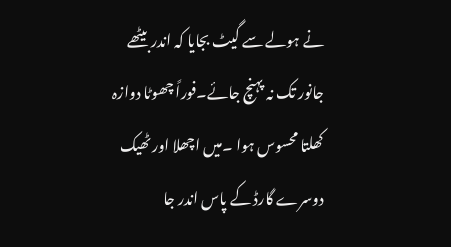نے ہولے سے گیٹ بجایا کہ اندر بیٹھے جانور تک نہ پہنچ جائے۔فوراً چھوٹا دوازہ کھلتا محسوس ہوا ۔میں اچھلا اور ٹھیک دوسرے گارڈ کے پاس اندر جا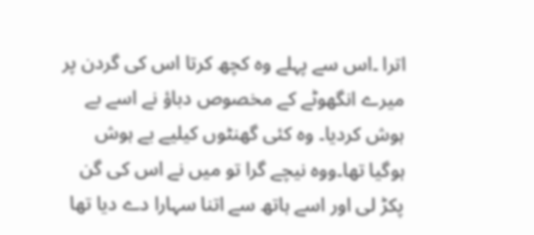اترا ۔اس سے پہلے وہ کچھ کرتا اس کی گردن پر میرے انگھوٹے کے مخصوص دباؤ نے اسے بے ہوش کردیا۔ وہ کئی گھنٹوں کیلیے بے ہوش ہوگیا تھا۔ووہ نیچے گرا تو میں نے اس کی گن پکڑ لی اور اسے ہاتھ سے اتنا سہارا دے دیا تھا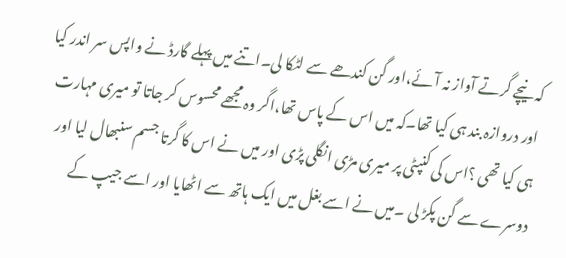کہ نیچے گرتے آواز نہ آئے،اور گن کندھے سے لٹکا لی۔اتنے میں پہلے گارڈ نے واپس سر اندر کیا اور دروازہ بند ہی کیا تھا۔کہ میں اس کے پاس تھا،اگر وہ مجھے محسوس کر جاتا تو میری مہارت ہی کیا تھی ؟اس کی کنپٹی پر میری مڑی انگلی پڑی اور میں نے اس کا گرتا جسم سنبھال لیا اور دوسرے سے گن پکڑ لی ۔میں نے اسے بغل میں ایک ہاتھ سے اٹھایا اور اسے جیپ کے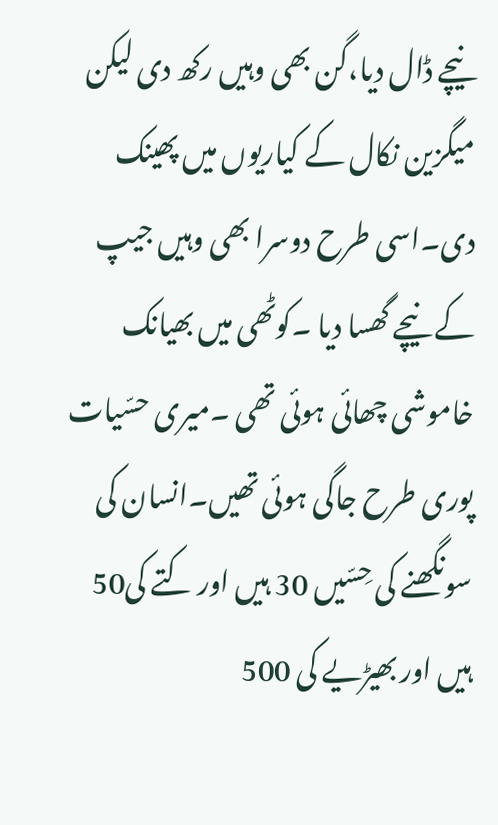نیچے ڈال دیا،گن بھی وہیں رکھ دی لیکن میگزین نکال کے کیاریوں میں پھینک دی۔اسی طرح دوسرا بھی وہیں جیپ کے نیچے گھسا دیا ۔کوٹھی میں بھیانک خاموشی چھائی ہوئی تھی ۔میری حسّیات پوری طرح جاگی ہوئی تھیں۔انسان کی سونگھنے کی حِسّیں 30 ہیں اور کتے کی50 ہیں اور بھیڑیے کی 500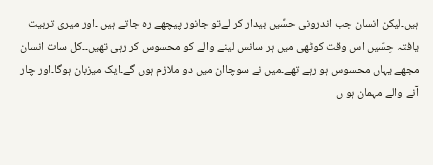ہیں۔لیکن انسان جب اندرونی حسِّیں بیدار کر لےتو جانور پیچھے رہ جاتے ہیں ۔اور میری تربیت یافتہ حِسّیں اس وقت کوٹھی میں ہر سانس لینے والے کو محسوس کر رہی تھیں۔۔کل سات انسان مجھے یہاں محسوس ہو رہے تھے۔میں نے سوچاان میں دو ملازم ہوں گے۔ایک میزبان ہوگا۔اور چار آنے والے مہمان ہو ں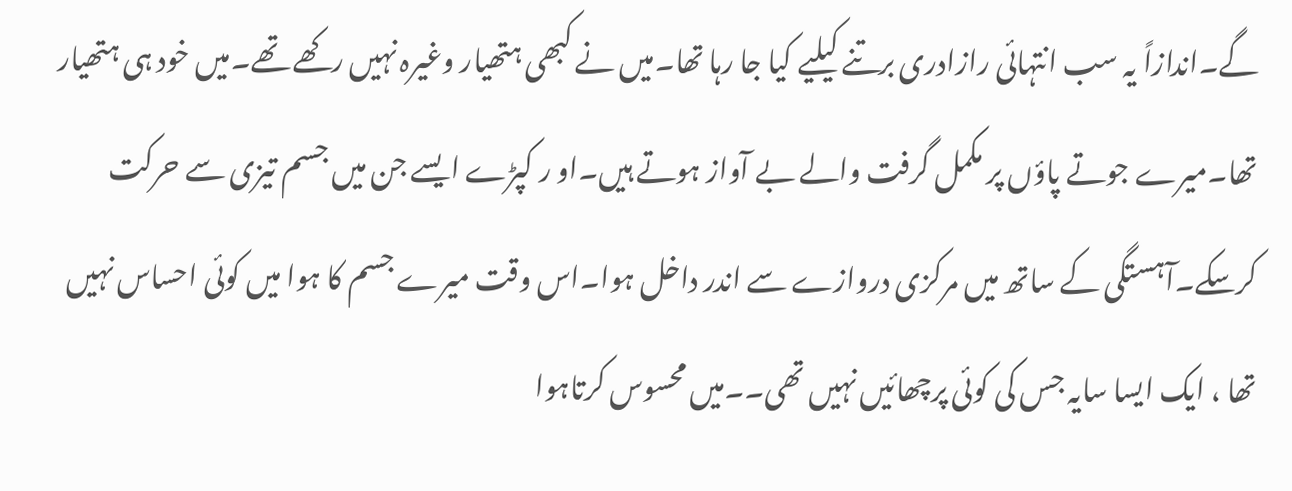گے۔اندازاً یہ سب انتہائی رازادری برتنے کیلیے کیا جا رہا تھا۔میں نے کبھی ہتھیار وغیرہ نہیں رکھے تھے۔میں خود ہی ہتھیار تھا۔میرے جوتے پاؤں پر مکمل گرفت والے بے آواز ہوتے ہیں۔او ر کپڑے ایسے جن میں جسم تیزی سے حرکت کرسکے۔آہستگی کے ساتھ میں مرکزی دروازے سے اندر داخل ہوا۔اس وقت میرے جسم کا ہوا میں کوئی احساس نہیں تھا ، ایک ایسا سایہ جس کی کوئی پرچھائیں نہیں تھی۔۔میں محسوس کرتاہوا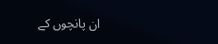ان پانچوں کے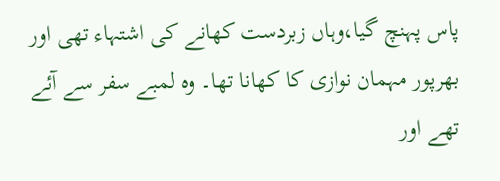پاس پہنچ گیا،وہاں زبردست کھانے کی اشتہاء تھی اور بھرپور مہمان نوازی کا کھانا تھا۔ وہ لمبے سفر سے آئے تھے اور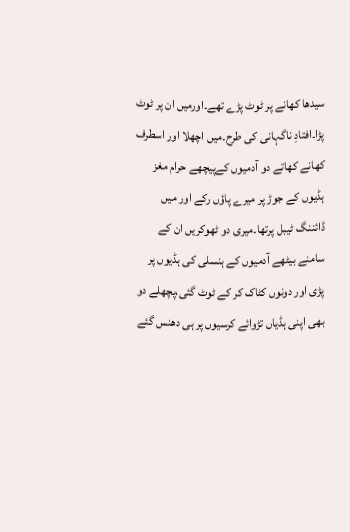سیدھا کھانے پر ٹوٹ پڑے تھے۔اورمیں ان پر ٹوٹ پڑا۔افتادِ ناگہانی کی طرح۔میں اچھلا اور اسطرف کھانے کھاتے دو آدمیوں کےپیچھے حرام مغز ہڈیوں کے جوڑ پر میرے پاؤں رکے اور میں ڈائننگ ٹیبل پرتھا۔میری دو ٹھوکریں ان کے سامنے بیٹھے آدمیوں کے ہنسلی کی ہڈیوں پر پڑی اور دونوں کٹاک کر کے ٹوٹ گئی،پچھلے دو بھی اپنی ہڈیاں تڑوائے کرسیوں پر ہی دھنس گئے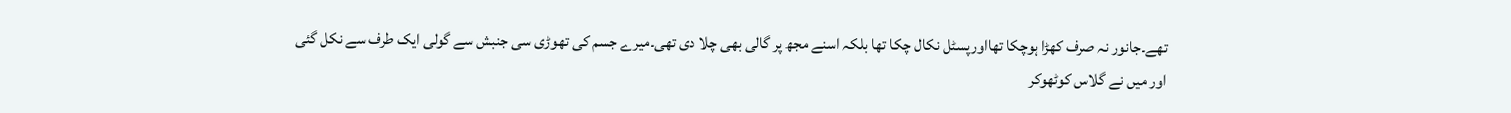تھے۔جانور نہ صرف کھڑا ہوچکا تھااورپسٹل نکال چکا تھا بلکہ اسنے مجھ پر گالی بھی چلا دی تھی۔میرے جسم کی تھوڑی سی جنبش سے گولی ایک طرف سے نکل گئی اور میں نے گلاس کوٹھوکر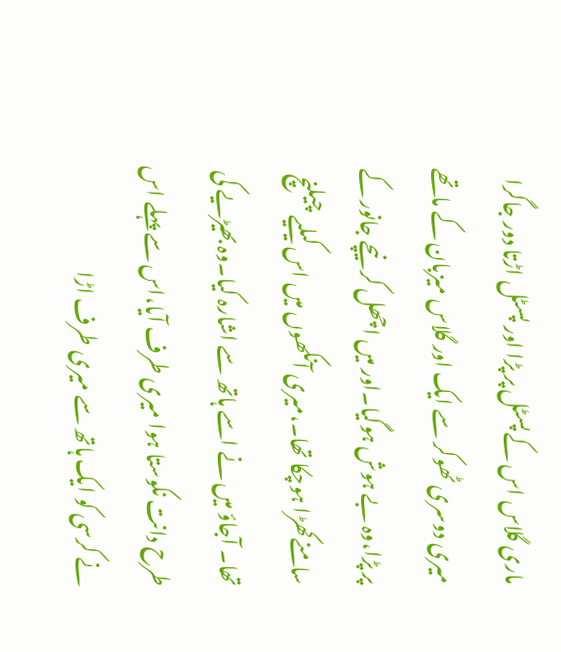ماری گلاس اس کےپسٹل پر پڑا اور پسٹل اڑتا دور جاگرا میری دوسری ٹھوکر سے ایک اور گلاس میزبان کے ماتھے پر پڑا،وہ بے ہوش ہوگیا۔اور میں اچھل کر نیچے جانور کے سامنےکھڑا ہوچکا تھا۔،میری آنکھوں میں اس کیلیے چیلنچ تھا۔ آجاؤ میں نے اسے ہاتھ سے اشارہ کیا۔وہ بھیڑیے کی طرح دانت نکوستا ہوا میری طرف آیا،اس سے پہلے اس نے کرسی کو ایک ہاتھ سے میری طرف اڑا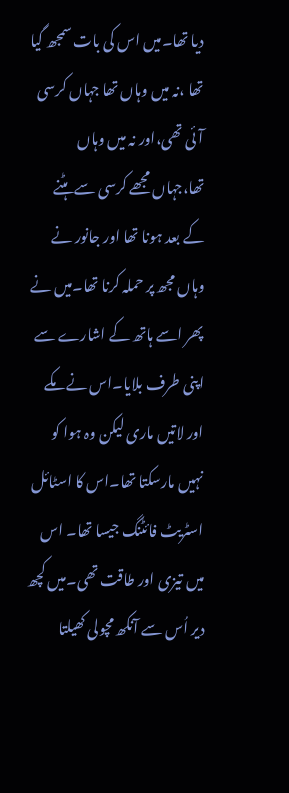دیا تھا۔میں اس کی بات سمجھ گیا تھا ،نہ میں وہاں تھا جہاں کرسی آئی تھی،اور نہ میں وہاں تھا،جہاں مجھے کرسی سے ہٹنے کے بعد ہونا تھا اور جانور نے وہاں مجھ پر حملہ کرنا تھا۔میں نے پھر اسے ہاتھ کے اشارے سے اپنی طرف بلایا۔اس نے مکے اور لاتیں ماری لیکن وہ ہوا کو نہیں مارسکتا تھا۔اس کا اسٹائل اسٹریٹ فائٹنگ جیسا تھا۔ اس میں تیزی اور طاقت تھی۔میں کچھ دیر اُس سے آنکھ مچولی کھیلتا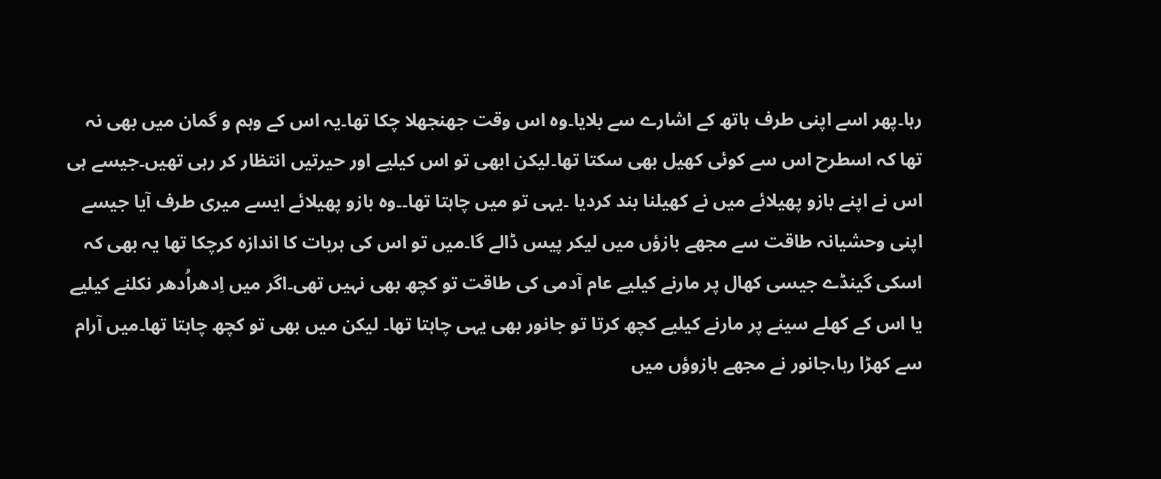رہا۔پھر اسے اپنی طرف ہاتھ کے اشارے سے بلایا۔وہ اس وقت جھنجھلا چکا تھا۔یہ اس کے وہم و گمان میں بھی نہ تھا کہ اسطرح اس سے کوئی کھیل بھی سکتا تھا۔لیکن ابھی تو اس کیلیے اور حیرتیں انتظار کر رہی تھیں۔جیسے ہی اس نے اپنے بازو پھیلائے میں نے کھیلنا بند کردیا ۔یہی تو میں چاہتا تھا۔۔وہ بازو پھیلائے ایسے میری طرف آیا جیسے اپنی وحشیانہ طاقت سے مجھے بازؤں میں لیکر پیس ڈالے گا۔میں تو اس کی ہربات کا اندازہ کرچکا تھا یہ بھی کہ اسکی گینڈے جیسی کھال پر مارنے کیلیے عام آدمی کی طاقت تو کچھ بھی نہیں تھی۔اگر میں اِدھراُدھر نکلنے کیلیے یا اس کے کھلے سینے پر مارنے کیلیے کچھ کرتا تو جانور بھی یہی چاہتا تھا۔ لیکن میں بھی تو کچھ چاہتا تھا۔میں آرام سے کھڑا رہا،جانور نے مجھے بازوؤں میں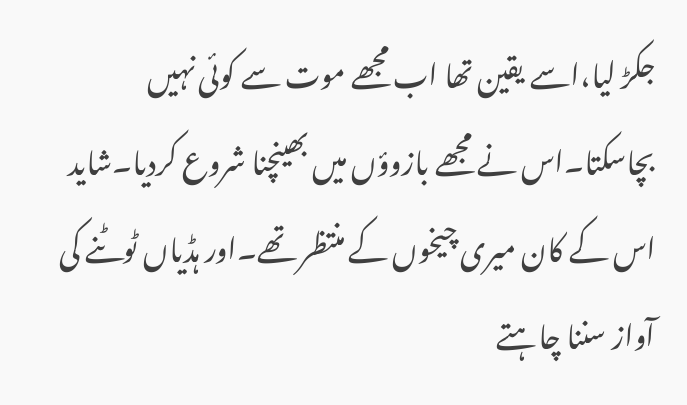جکڑ لیا،اسے یقین تھا اب مجھے موت سے کوئی نہیں بچاسکتا۔اس نے مجھے بازوؤں میں بھینچنا شروع کردیا۔شاید اس کے کان میری چیخوں کے منتظر تھے۔اور ہڈیاں ٹوٹنے کی آواز سننا چاہتے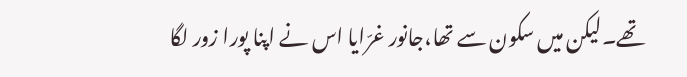تھے۔لیکن میں سکون سے تھا،جانور غرّایا اس نے اپنا پورا زور لگا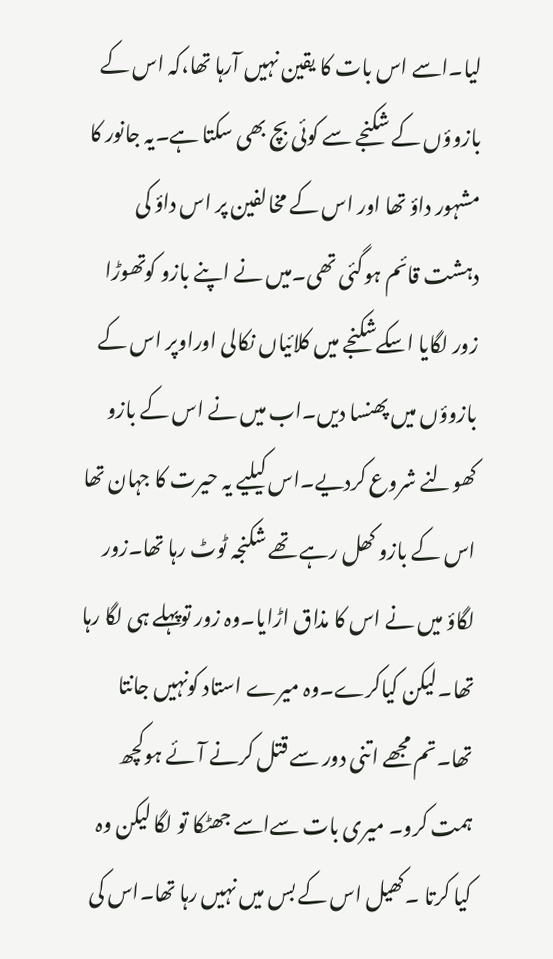لیا۔اسے اس بات کا یقین نہیں آرہا تھا،کہ اس کے بازوؤں کے شکنجے سے کوئی بچ بھی سکتا ہے۔یہ جانور کا مشہور داؤ تھا اور اس کے مخالفین پر اس داؤ کی دہشت قائم ہوگئی تھی۔میں نے اپنے بازو کوتھوڑا زور لگایا اسکےشکنجے میں کلائیاں نکالی اوراوپر اس کے بازوؤں میں پھنسا دیں۔اب میں نے اس کے بازو کھولنے شروع کردیے۔اس کیلیے یہ حیرت کا جہان تھا اس کے بازو کھل رہے تھے شکنجہ ٹوٹ رہا تھا۔زور لگاؤ میں نے اس کا مذاق اڑایا۔وہ زور توپہلے ہی لگا رہا تھا۔لیکن کیاکرے۔وہ میرے استاد کونہیں جانتا تھا۔تم مجھے اتنی دور سے قتل کرنے آئے ہوکچھ ہمت کرو۔ میری بات سےاسے جھٹکا تو لگا لیکن وہ کیا کرتا ۔کھیل اس کے بس میں نہیں رہا تھا۔اس کی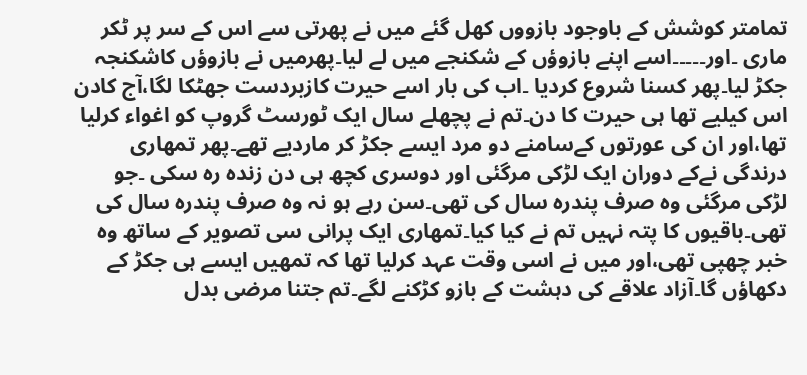تمامتر کوشش کے باوجود بازووں کھل گئے میں نے پھرتی سے اس کے سر پر ٹکر ماری ۔اور۔۔۔۔۔اسے اپنے بازوؤں کے شکنجے میں لے لیا۔پھرمیں نے بازوؤں کاشکنجہ جکڑ لیا۔پھر کسنا شروع کردیا ۔اب کی بار اسے حیرت کازبردست جھٹکا لگا،آج کادن اس کیلیے تھا ہی حیرت کا دن۔تم نے پچھلے سال ایک ٹورسٹ گروپ کو اغواء کرلیا تھا،اور ان کی عورتوں کےسامنے دو مرد ایسے جکڑ کر ماردیے تھے۔پھر تمھاری درندگی نےکے دوران ایک لڑکی مرگئی اور دوسری کچھ ہی دن زندہ رہ سکی ۔جو لڑکی مرگئی وہ صرف پندرہ سال کی تھی۔سن رہے ہو نہ وہ صرف پندرہ سال کی تھی۔باقیوں کا پتہ نہیں تم نے کیا کیا۔تمھاری ایک پرانی سی تصویر کے ساتھ وہ خبر چھپی تھی،اور میں نے اسی وقت عہد کرلیا تھا کہ تمھیں ایسے ہی جکڑ کے دکھاؤں گا۔آزاد علاقے کی دہشت کے بازو کڑکنے لگے۔تم جتنا مرضی بدل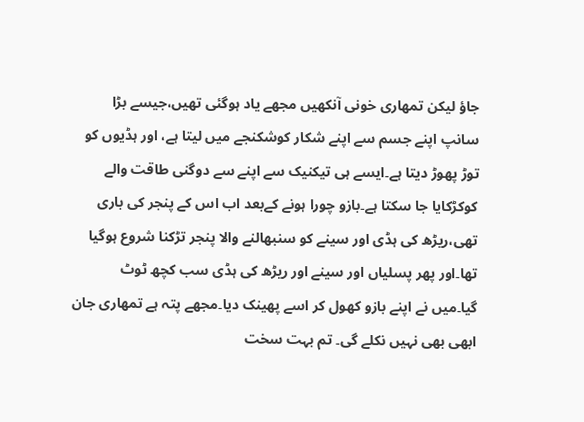جاؤ لیکن تمھاری خونی آنکھیں مجھے یاد ہوگئی تھیں،جیسے بڑا سانپ اپنے جسم سے اپنے شکار کوشکنجے میں لیتا ہے، اور ہڈیوں کو توڑ پھوڑ دیتا ہے۔ایسے ہی تیکنیک سے اپنے سے دوگنی طاقت والے کوکڑکایا جا سکتا ہے۔بازو چورا ہونے کےبعد اب اس کے پنجر کی باری تھی،ریڑھ کی ہڈی اور سینے کو سنبھالنے والا پنجر تڑکنا شروع ہوگیا تھا۔اور پھر پسلیاں اور سینے اور ریڑھ کی ہڈی سب کچھ ٹوٹ گیا۔میں نے اپنے بازو کھول کر اسے پھینک دیا۔مجھے پتہ ہے تمھاری جان ابھی بھی نہیں نکلے گی۔ تم بہت سخت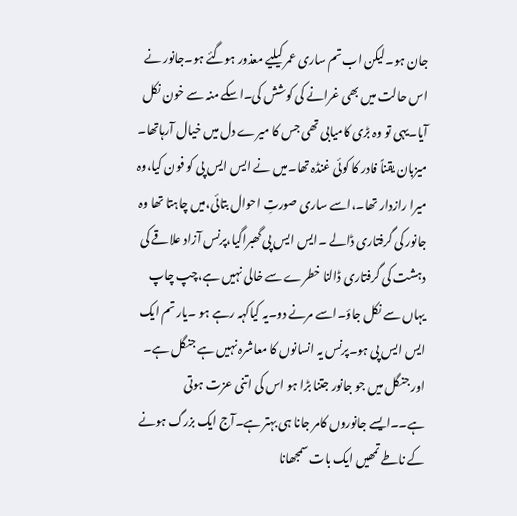جان ہو۔لیکن اب تم ساری عمر کیلیے معذور ہوگئے ہو۔جانور نے اس حالت میں بھی غرانے کی کوشش کی۔اسکے منہ سے خون نکل آیا۔یہی تو وہ بڑی کامیابی تھی جس کا میرے دل میں خیال آرہاتھا۔ میزبان یقناً فادر کا کوئی غنڈہ تھا۔میں نے ایس ایس پی کو فون کیا،وہ میرا رازدار تھا۔،اسے ساری صورتِ احوال بتائی،میں چاہتا تھا وہ جانور کی گرفتاری ڈالے ۔ایس ایس پی گھبراگیا،پرنس آزاد علاقے کی دہشت کی گرفتاری ڈالنا خطرے سے خالی نہیں ہے،چپ چاپ یہاں سے نکل جاؤ۔اسے مرنے دو۔یہ کیاکہہ رہے ہو ۔یار تم ایک ایس ایس پی ہو۔پرنس یہ انسانوں کا معاشرہ نہیں ہے جنگل ہے۔ اور جنگل میں جو جانور جتنا بڑا ہو اس کی اتنی عزت ہوتی ہے۔۔ایسے جانوروں کامر جانا ہی بہتر ہے۔آج ایک بزرگ ہونے کے ناطے تمھیں ایک بات سمجھانا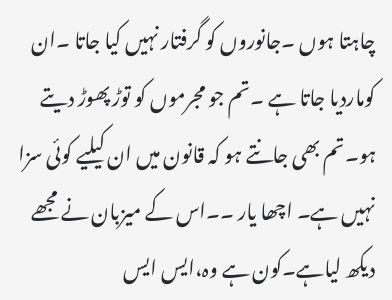چاہتا ہوں ۔جانوروں کو گرفتار نہیں کیا جاتا ۔ان کوماردیا جاتا ہے ۔تم جو مجرموں کو توڑ پھوڑ دیتے ہو۔تم بھی جانتے ہو کہ قانون میں ان کیلیے کوئی سزا نہیں ہے۔ اچھا یار ۔۔اس کے میزبان نے مجھے دیکھ لیاہے۔کون ہے وہ،ایس ایس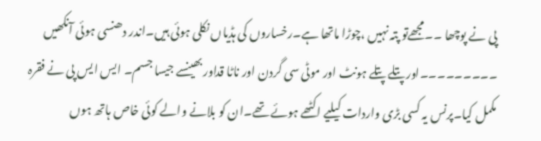پی نے پوچھا ۔۔مجھےتو پتہ نہیں ،چوڑا ماتھا ہے۔رخساروں کی ہڈیاں نکلی ہوئی ہیں۔اندر دھنسی ہوئی آنکھیں ۔۔۔۔۔۔۔۔۔اور پتلے پتلے ہونٹ اور موٹی سی گردن اور ناٹا قداور بھینسے جیسا جسم۔ ایس ایس پی نے فقرہ مکمل کیا۔پرنس یہ کسی بڑی واردات کیلیے اکٹھے ہوئے تھے۔ان کو بلانے والے کوئی خاص ہاتھ ہوں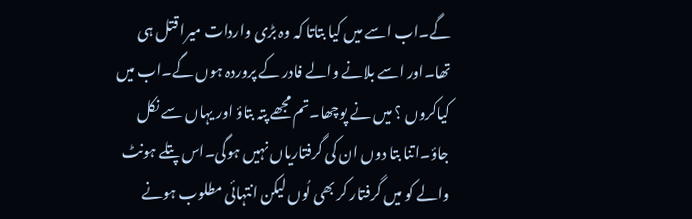گے۔اب اسے میں کیا بتاتا کہ وہ بڑی واردات میرا قتل ہی تھا۔اور اسے بلانے والے فادر کے پروردہ ہوں گے۔اب میں کیاکروں ؟ میں نے پوچھا۔تم مجھے پتہ بتاؤ اور یہاں سے نکل جاؤ۔اتنا بتا دوں ان کی گرفتاریاں نہیں ہوگی۔اس پتلے ہونٹ والے کو میں گرفتار کر بھی لُوں لیکن انتہائی مطلوب ہونے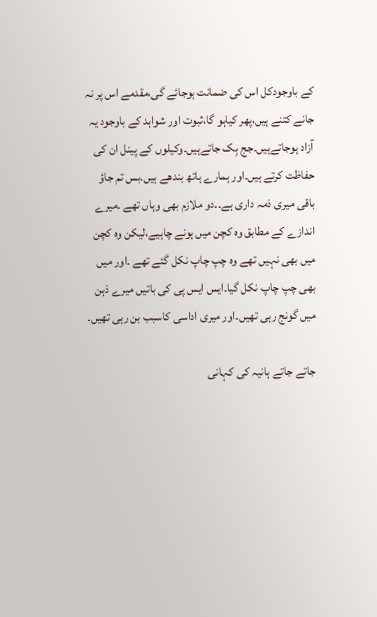کے باوجودکل اس کی ضمانت ہوجائے گی،مقدمے اس پر نہ جانے کتنے ہیں،پھر کیاہو گا،ثبوت اور شواہد کے باوجود یہ آزاد ہوجاتےہیں۔جج بِک جاتےہیں۔وکیلوں کے پینل ان کی حفاظت کرتے ہیں۔اور ہمارے ہاتھ بندھے ہیں۔بس تم جاؤ باقی میری ذمہ داری ہے۔۔دو ملازم بھی وہاں تھے ۔میرے اندازے کے مطابق وہ کچن میں ہونے چاہیے،لیکن وہ کچن میں بھی نہیں تھے وہ چپ چاپ نکل گئے تھے ۔اور میں بھی چپ چاپ نکل گیا۔ایس ایس پی کی باتیں میرے ذہن میں گونج رہی تھیں۔اور میری اداسی کاسبب بن رہی تھیں۔

جاتے جاتے ہانیہ کی کہانی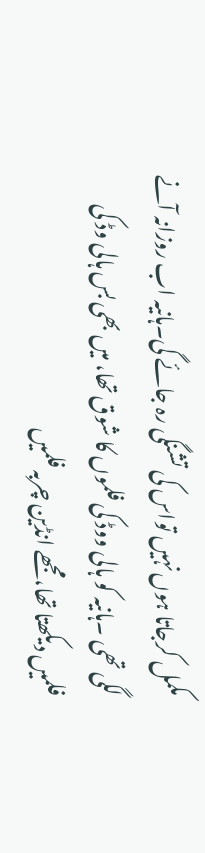مکمل کرجاتا ہوں نہیں تواس کی تشنگی رہ جائے گی۔ہانیہ اب روزانہ آنے لگی تھی ۔ہانیہ کو ہالی ووڈ کی فلموں کا شوق تھا، میں بھی بس ہالی وڈ کی فلمیں دیکھتا تھا،مجھے انڈین چربہ فلمیں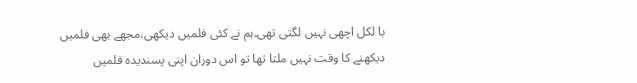با لکل اچھی نہیں لگتی تھی۔ہم نے کئی فلمیں دیکھی،مجھے بھی فلمیں دیکھنے کا وقت نہیں ملتا تھا تو اس دوران اپنی پسندیدہ فلمیں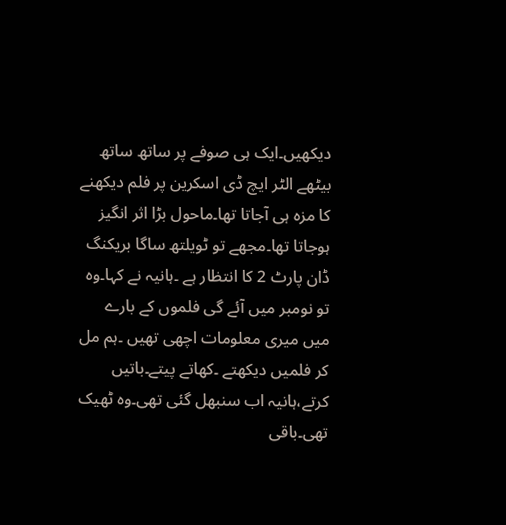دیکھیں۔ایک ہی صوفے پر ساتھ ساتھ بیٹھے الٹر ایچ ڈی اسکرین پر فلم دیکھنے کا مزہ ہی آجاتا تھا۔ماحول بڑا اثر انگیز ہوجاتا تھا۔مجھے تو ٹویلتھ ساگا بریکنگ ڈان پارٹ 2 کا انتظار ہے ۔ہانیہ نے کہا۔وہ تو نومبر میں آئے گی فلموں کے بارے میں میری معلومات اچھی تھیں ۔ہم مل کر فلمیں دیکھتے ۔کھاتے پیتے۔باتیں کرتے،ہانیہ اب سنبھل گئی تھی۔وہ ٹھیک تھی۔باقی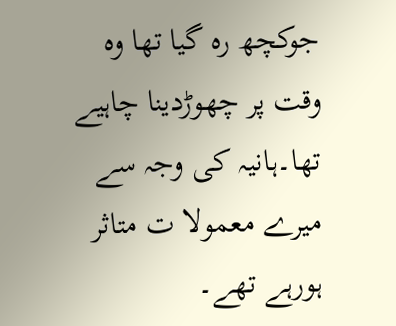جوکچھ رہ گیا تھا وہ وقت پر چھوڑدینا چاہیے تھا۔ہانیہ کی وجہ سے میرے معمولا ت متاثر ہورہے تھے۔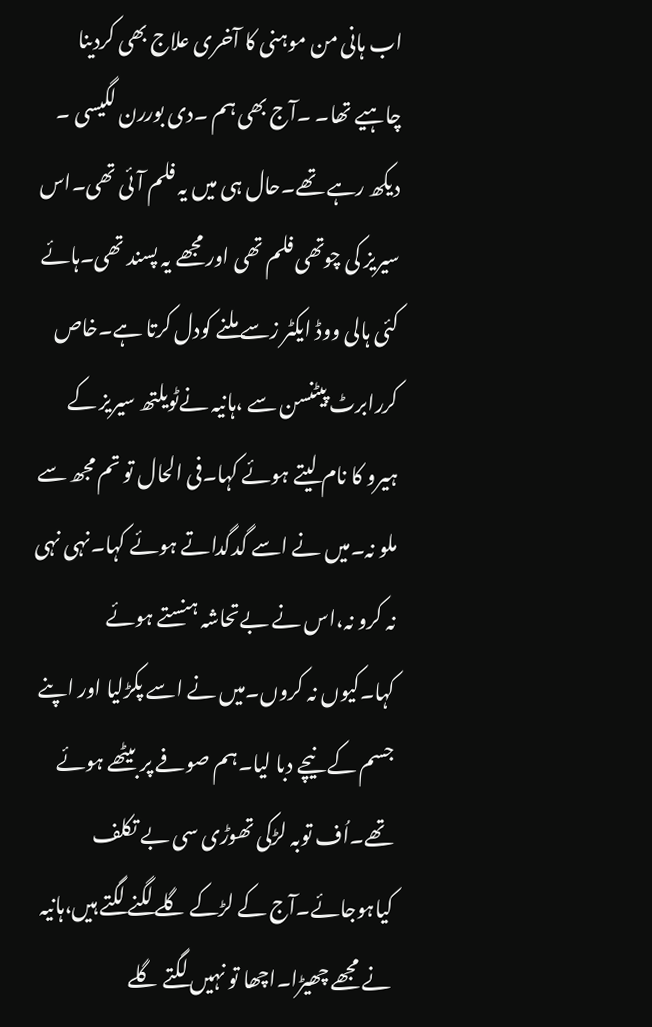اب ہانی من موہنی کا آخری علاج بھی کردینا چاہیے تھا۔ ۔آج بھی ہم ۔دی بوررن لگیسی ۔ دیکھ رہے تھے۔حال ہی میں یہ فلم آئی تھی۔اس سیریز کی چوتھی فلم تھی اور مجھے یہ پسند تھی۔ہائے کئی ہالی ووڈ ایکٹر زسے ملنے کودل کرتا ہے۔خاص کررابرٹ پیٹنسن سے ،ہانیہ نےٹویلتھ سیریز کے ہیرو کا نام لیتے ہوئے کہا۔فی الحال تو تم مجھ سے ملو نہ۔میں نے اسے گدگداتے ہوئے کہا۔نہی نہی نہ کرو نہ،اس نے بےتحاشہ ہنستے ہوئے کہا۔کیوں نہ کروں۔میں نے اسے پکڑلیا اور اپنے جسم کے نیچے دبا لیا۔ہم صوفے پر بیٹھے ہوئے تھے۔اُف توبہ لڑکی تھوڑی سی بے تکلف کیاہوجائے۔آج کے لڑکے گلے لگنے لگتے ہیں،ہانیہ نے مجھے چھیڑا۔اچھا تو نہیں لگتے گلے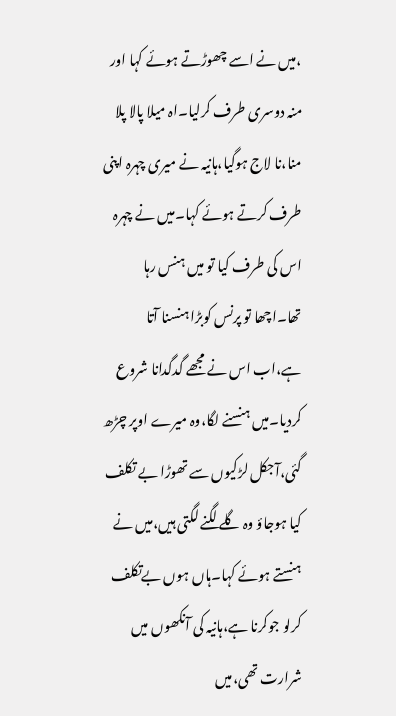،میں نے اسے چھوڑتے ہوئے کہا اور منہ دوسری طرف کرلیا۔اہ میلا پالا پلا منا،نا لاج ہوگیا،ہانیہ نے میری چہرہ اپنی طرف کرتے ہوئے کہا۔میں نے چہرہ اس کی طرف کیا تو میں ہنس رہا تھا۔اچھا تو پرنس کوبڑا ہنسنا آتا ہے،اب اس نے مجھے گدگدانا شروع کردیا۔میں ہنسنے لگا،وہ میرے اوپر چڑھ گئی،آجکل لڑکیوں سے تھوڑا بے تکلف کیا ہوجاؤ وہ گلے لگنے لگتی ہیں،میں نے ہنستے ہوئے کہا۔ہاں ہوں بےتکلف کرلو جوکرنا ہے،ہانیہ کی آنکھوں میں شرارت تھی،میں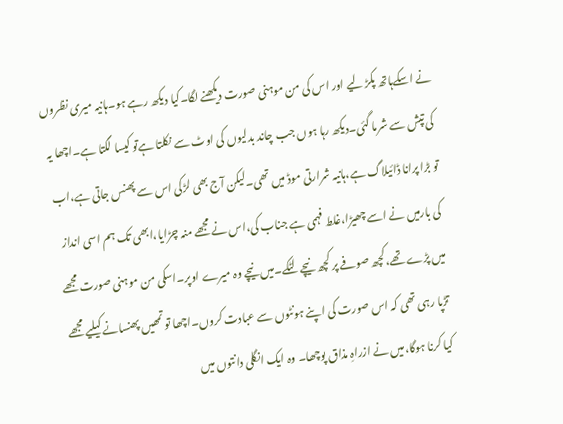نے اسکےہاتھ پکڑ لیے اور اس کی من موہنی صورت دیکھنے لگا۔کیا دیکھ رہے ہو۔ہانیہ میری نظروں کی تپش سے شرما گئی۔دیکھ رہا ہوں جب چاند بدلیوں کی اوٹ سے نکلتا ہےتو کیسا لگتا ہے۔اچھا یہ تو بڑا پرانا ڈائیلاگ ہے،ہانیہ شرارتی موڈ میں تھی۔لیکن آج بھی لڑکی اس سے پھنس جاتی ہے،اب کی بارمیں نے اسے چھیڑا،غلط فہمی ہے جناب کی،اس نے مجھے منہ چڑایا،ابھی تک ہم اسی انداز میں پڑے تھے،کچھ صوفے پر کچھ نیچے لٹکے۔میں نیچے وہ میرے اوپر۔اسکی من موہنی صورت مجھے تڑپا رہی تھی کہ اس صورت کی اپنے ہونٹوں سے عبادت کروں۔اچھا تو تمھیں پھنسانے کیلیے مجھے کیا کرنا ہوگا،میں نے ازراہِ مذاق پوچھا۔ وہ ایک انگلی دانتوں میں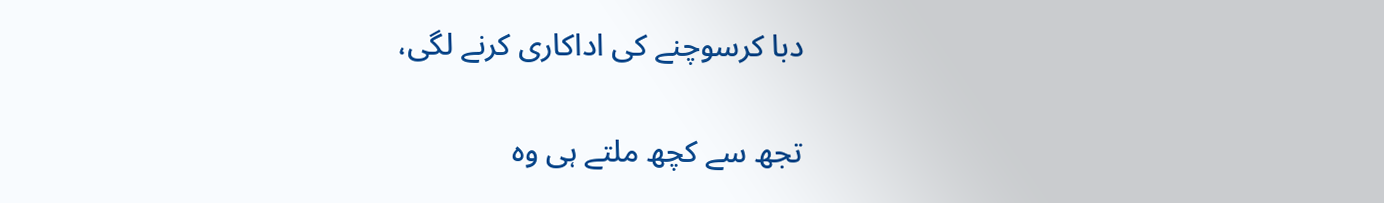دبا کرسوچنے کی اداکاری کرنے لگی،

تجھ سے کچھ ملتے ہی وہ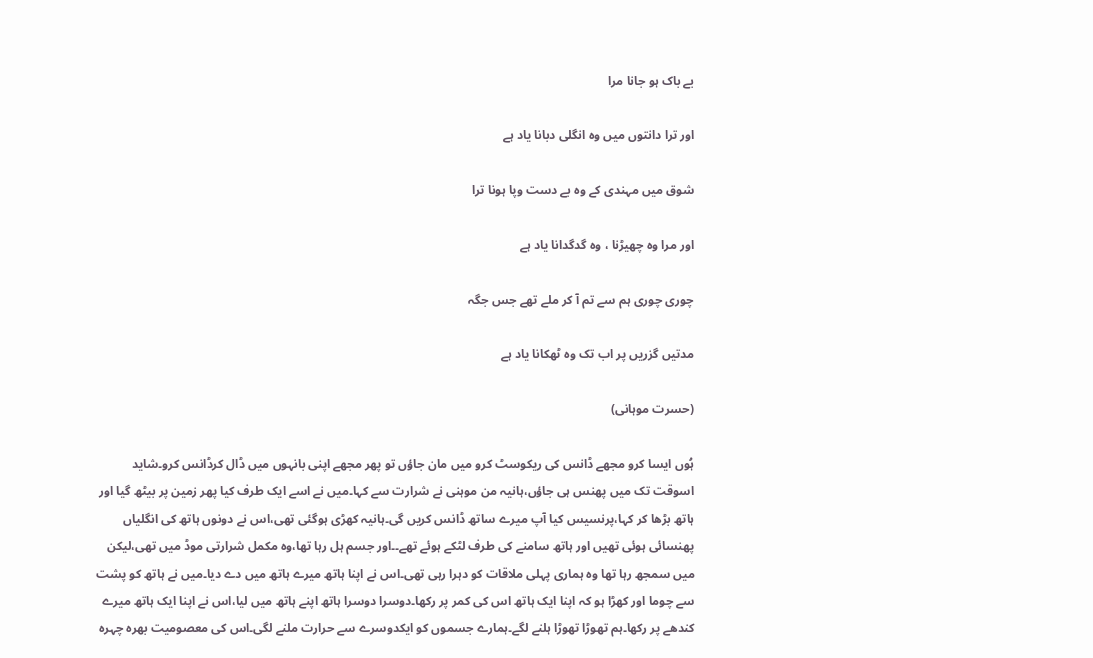بے باک ہو جانا مرا

اور ترا دانتوں میں وہ انگلی دبانا یاد ہے

شوق میں مہندی کے وہ بے دست وپا ہونا ترا

اور مرا وہ چھیڑنا ، وہ گدگدانا یاد ہے

چوری چوری ہم سے تم آ کر ملے تھے جس جگہ

مدتیں گزریں پر اب تک وہ ٹھکانا یاد ہے

(حسرت موہانی)

ہُوں ایسا کرو مجھے ڈانس کی ریکوسٹ کرو میں مان جاؤں تو پھر مجھے اپنی بانہوں میں ڈال کرڈانس کرو۔شاید اسوقت تک میں پھنس ہی جاؤں،ہانیہ من موہنی نے شرارت سے کہا۔میں نے اسے ایک طرف کیا پھر زمین پر بیٹھ گیا اور ہاتھ بڑھا کر کہا،پرنسیس کیا آپ میرے ساتھ ڈانس کریں گی۔ہانیہ کھڑی ہوگئی تھی،اس نے دونوں ہاتھ کی انگلیاں پھنسائی ہوئی تھیں اور ہاتھ سامنے کی طرف لٹکے ہوئے تھے۔۔اور جسم ہل رہا تھا،وہ مکمل شرارتی موڈ میں تھی،لیکن میں سمجھ رہا تھا وہ ہماری پہلی ملاقات کو دہرا رہی تھی۔اس نے اپنا ہاتھ میرے ہاتھ میں دے دیا۔میں نے ہاتھ کو پشت سے چوما اور کھڑا ہو کہ اپنا ایک ہاتھ اس کی کمر پر رکھا۔دوسرا دوسرا ہاتھ اپنے ہاتھ میں لیا،اس نے اپنا ایک ہاتھ میرے کندھے پر رکھا۔ہم تھوڑا تھوڑا ہلنے لگے۔ہمارے جسموں کو ایکدوسرے سے حرارت ملنے لگی۔اس کی معصومیت بھرہ چہرہ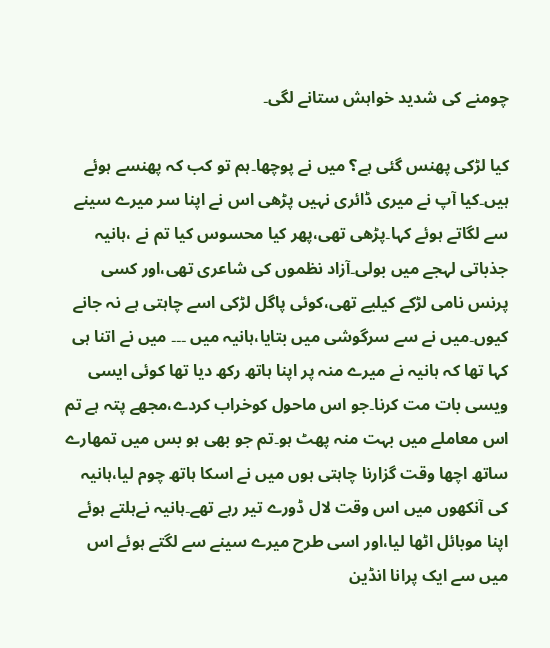چومنے کی شدید خواہش ستانے لگی۔

کیا لڑکی پھنس گئی ہے؟ میں نے پوچھا۔ہم تو کب کہ پھنسے ہوئے ہیں۔کیا آپ نے میری ڈائری نہیں پڑھی اس نے اپنا سر میرے سینے سے لگاتے ہوئے کہا۔پڑھی تھی،پھر کیا محسوس کیا تم نے ،ہانیہ جذباتی لہجے میں بولی۔آزاد نظموں کی شاعری تھی،اور کسی پرنس نامی لڑکے کیلیے تھی،کوئی پاگل لڑکی اسے چاہتی ہے نہ جانے کیوں۔میں نے سے سرگوشی میں بتایا،ہانیہ میں ۔۔۔ میں نے اتنا ہی کہا تھا کہ ہانیہ نے میرے منہ پر اپنا ہاتھ رکھ دیا تھا کوئی ایسی ویسی بات مت کرنا۔جو اس ماحول کوخراب کردے،مجھے پتہ ہے تم اس معاملے میں بہت منہ پھٹ ہو۔تم جو بھی ہو بس میں تمھارے ساتھ اچھا وقت گزارنا چاہتی ہوں میں نے اسکا ہاتھ چوم لیا،ہانیہ کی آنکھوں میں اس وقت لال ڈورے تیر رہے تھے۔ہانیہ نےہلتے ہوئے اپنا موبائل اٹھا لیا،اور اسی طرح میرے سینے سے لگتے ہوئے اس میں سے ایک پرانا انڈین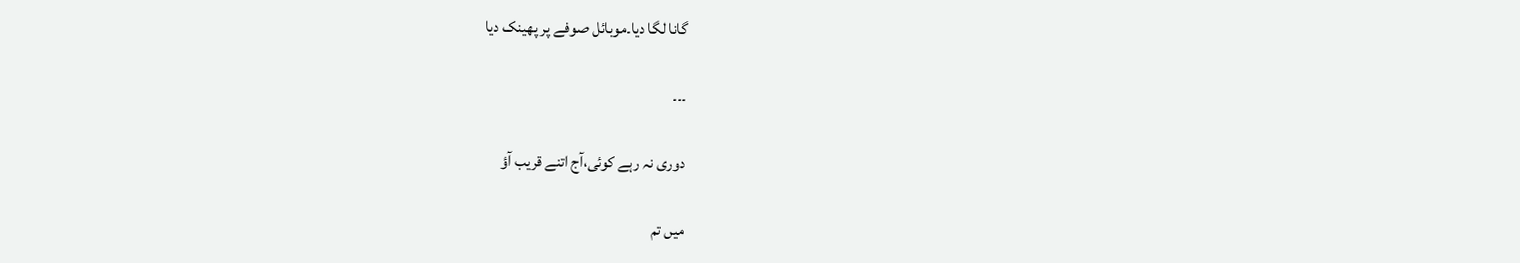گانا لگا دیا۔موبائل صوفے پر پھینک دیا

۔۔۔

دوری نہ رہے کوئی،آج اتنے قریب آؤ

میں تم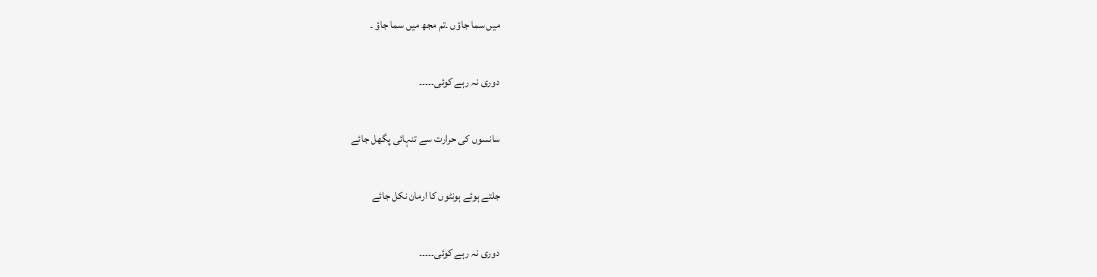میں سما جاؤں ۔تم مجھ میں سما جاؤ ۔

دوری نہ رہے کوئی۔۔۔۔۔

سانسوں کی حرارت سے تنہائی پگھل جائے

جلتے ہوئے ہونٹوں کا ارمان نکل جائے

دوری نہ رہے کوئی۔۔۔۔۔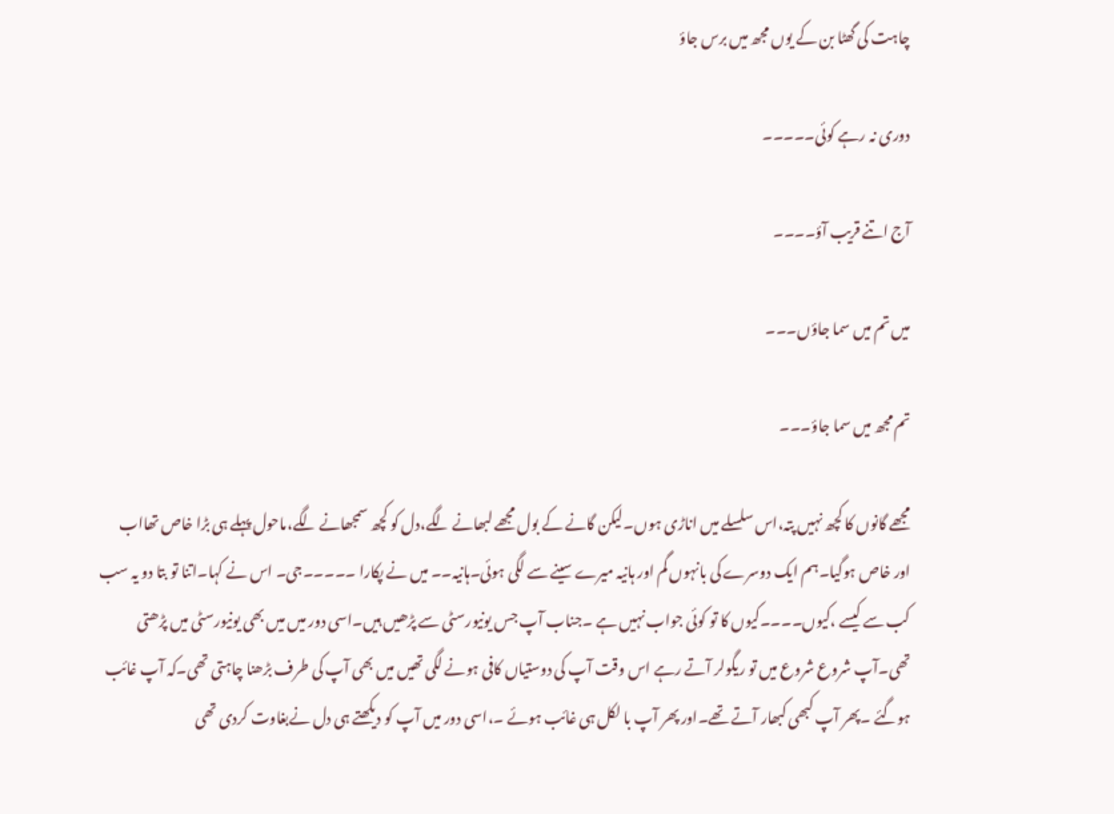چاہت کی گھٹا بن کے یوں مجھ میں برس جاؤ

دوری نہ رہے کوئی۔۔۔۔۔

آج اتنے قریب آؤ۔۔۔۔

میں تم میں سما جاؤں۔۔۔

تم مجھ میں سما جاؤ۔۔۔

مجھے گانوں کا کچھ نہیں پتہ،اس سلسلے میں اناڑی ہوں۔لیکن گانے کے بول مجھے لبھانے لگے،دل کو کچھ سمجھانے لگے،ماحول پہلے ہی بڑا خاص تھااب اور خاص ہوگیا۔ہم ایک دوسرے کی بانہوں گم اور ہانیہ میرے سینے سے لگی ہوئی۔ہانیہ۔۔ میں نے پکارا ۔۔۔۔۔جی۔ اس نے کہا۔اتنا تو بتا دو یہ سب کب سے کیسے ،کیوں۔۔۔۔کیوں کا تو کوئی جواب نہیں ہے ۔جناب آپ جس یونیورسٹی سے پڑھیں ہیں۔اسی دور میں میں بھی یونیورسٹی میں پڑھتی تھی۔آپ شروع شروع میں تو ریگولر آتے رہے اس وقت آپ کی دوستیاں کافی ہونے لگی تھیں میں بھی آپ کی طرف بڑھنا چاہتی تھی۔کہ آپ غائب ہوگئے ۔پھر آپ کبھی کبھار آتے تھے۔اور پھر آپ با لکل ہی غائب ہوئے ۔،اسی دور میں آپ کو دیکھتے ہی دل نےبغاوت کردی تھی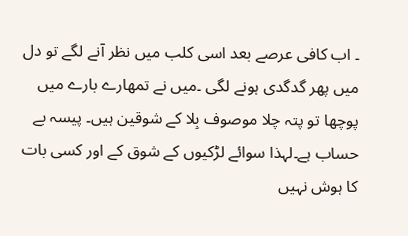۔ اب کافی عرصے بعد اسی کلب میں نظر آنے لگے تو دل میں پھر گدگدی ہونے لگی ۔میں نے تمھارے بارے میں پوچھا تو پتہ چلا موصوف بِلا کے شوقین ہیں۔ پیسہ بے حساب ہے۔لہذا سوائے لڑکیوں کے شوق کے اور کسی بات کا ہوش نہیں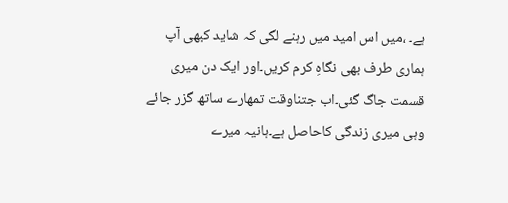ہے۔ ،میں اس امید میں رہنے لگی کہ شاید کبھی آپ ہماری طرف بھی نگاہِ کرم کریں۔اور ایک دن میری قسمت جاگ گئی۔اب جتناوقت تمھارے ساتھ گزر جائے وہی میری زندگی کاحاصل ہے۔ہانیہ میرے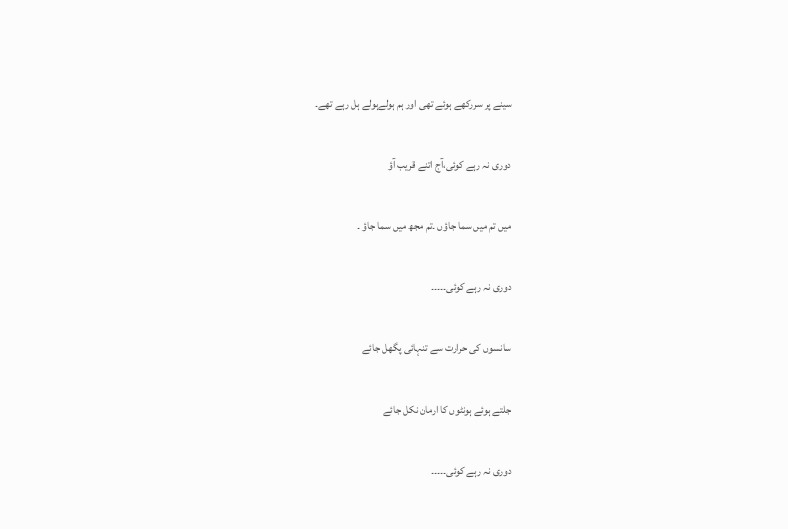سینے پر سررکھے ہوئے تھی اور ہم ہولےہولے ہل رہے تھے۔

دوری نہ رہے کوئی،آج اتنے قریب آؤ

میں تم میں سما جاؤں ۔تم مجھ میں سما جاؤ ۔

دوری نہ رہے کوئی۔۔۔۔۔

سانسوں کی حرارت سے تنہائی پگھل جائے

جلتے ہوئے ہونٹوں کا ارمان نکل جائے

دوری نہ رہے کوئی۔۔۔۔۔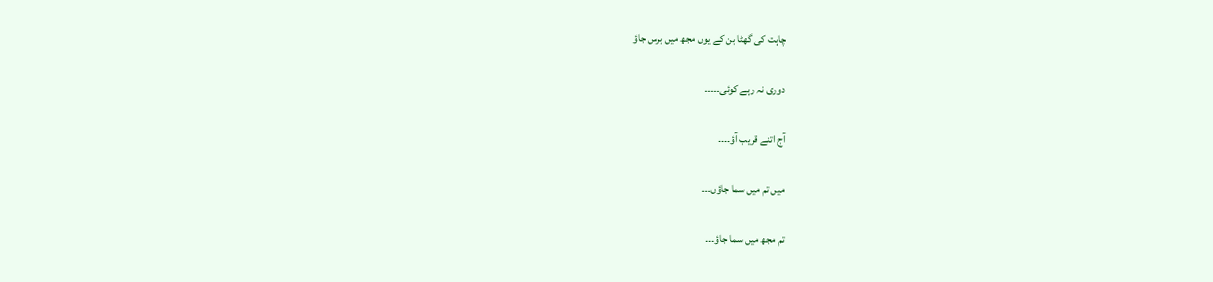چاہت کی گھٹا بن کے یوں مجھ میں برس جاؤ

دوری نہ رہے کوئی۔۔۔۔۔

آج اتنے قریب آؤ۔۔۔۔

میں تم میں سما جاؤں۔۔۔

تم مجھ میں سما جاؤ۔۔۔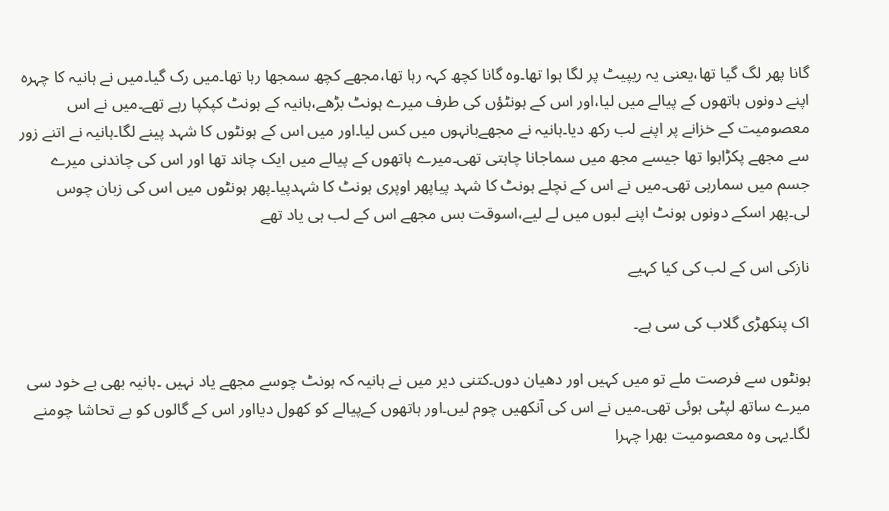گانا پھر لگ گیا تھا،یعنی یہ ریپیٹ پر لگا ہوا تھا۔وہ گانا کچھ کہہ رہا تھا،مجھے کچھ سمجھا رہا تھا۔میں رک گیا۔میں نے ہانیہ کا چہرہ اپنے دونوں ہاتھوں کے پیالے میں لیا،اور اس کے ہونٹؤں کی طرف میرے ہونٹ بڑھے،ہانیہ کے ہونٹ کپکپا رہے تھے۔میں نے اس معصومیت کے خزانے پر اپنے لب رکھ دیا۔ہانیہ نے مجھےبانہوں میں کس لیا۔اور میں اس کے ہونٹوں کا شہد پینے لگا۔ہانیہ نے اتنے زور سے مجھے پکڑاہوا تھا جیسے مجھ میں سماجانا چاہتی تھی۔میرے ہاتھوں کے پیالے میں ایک چاند تھا اور اس کی چاندنی میرے جسم میں سمارہی تھی۔میں نے اس کے نچلے ہونٹ کا شہد پیاپھر اوپری ہونٹ کا شہدپیا۔پھر ہونٹوں میں اس کی زبان چوس لی۔پھر اسکے دونوں ہونٹ اپنے لبوں میں لے لیے،اسوقت بس مجھے اس کے لب ہی یاد تھے

نازکی اس کے لب کی کیا کہیے

اک پنکھڑی گلاب کی سی ہے۔

ہونٹوں سے فرصت ملے تو میں کہیں اور دھیان دوں۔کتنی دیر میں نے ہانیہ کہ ہونٹ چوسے مجھے یاد نہیں ۔ہانیہ بھی بے خود سی میرے ساتھ لپٹی ہوئی تھی۔میں نے اس کی آنکھیں چوم لیں۔اور ہاتھوں کےپیالے کو کھول دیااور اس کے گالوں کو بے تحاشا چومنے لگا۔یہی وہ معصومیت بھرا چہرا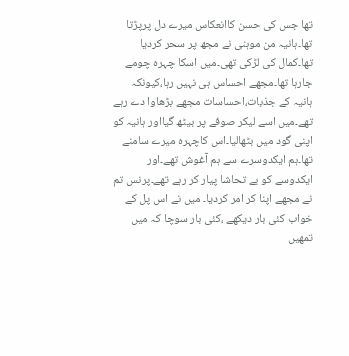تھا جس کی حسن کاانعکاس میرے دل پرپڑتا تھا۔ہانیہ من موہنی نے مجھ پر سحر کردیا تھا۔کمال کی لڑکی تھی۔میں اسکا چہرہ چومے جارہا تھا۔مجھے احساس ہی نہیں رہا،کیونکہ ہانیہ کے جذبات،احساسات مجھے بڑھاوا دے رہے تھے۔میں اسے لیکر صوفے پر بیٹھ گیااور ہانیہ کو اپنی گود میں بٹھالیا۔اس کاچہرہ میرے سامنے تھا۔ہم ایکدوسرے سے ہم آغوش تھے۔اور ایکدوسے کو بے تحاشا پیار کر رہے تھے۔پرنس تم نے مجھے اپنا کر امر کردیا۔ میں نے اس پل کے خواب کئی بار دیکھے ،کئی بار سوچا کہ میں تمھیں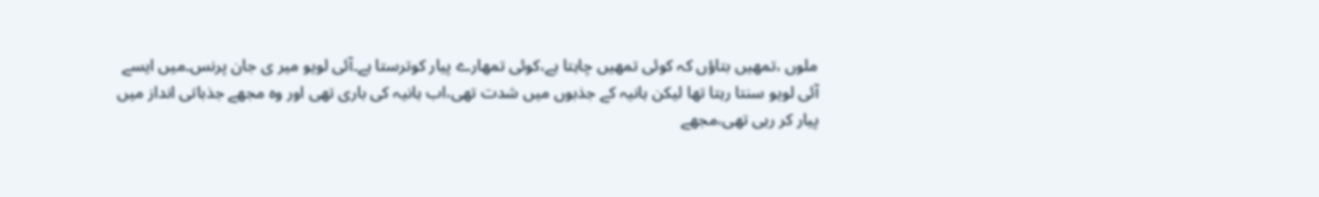ملوں ،تمھیں بتاؤں کہ کوئی تمھیں چاہتا ہے،کوئی تمھارے پیار کوترستا ہے۔آئی لویو میر ی جان پرنس۔میں ایسے آئی لویو سنتا رہتا تھا لیکن ہانیہ کے جذبوں میں شدت تھی،اب ہانیہ کی باری تھی اور وہ مجھے جذباتی انداز میں پیار کر رہی تھی،مجھے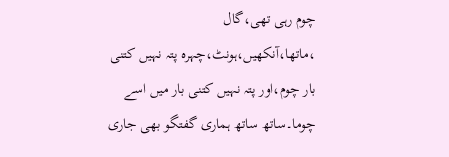چوم رہی تھی،گال ،ماتھا،آنکھیں،ہونٹ،چہرہ پتہ نہیں کتنی بار چوم،اور پتہ نہیں کتنی بار میں اسے چوما۔ساتھ ساتھ ہماری گفتگو بھی جاری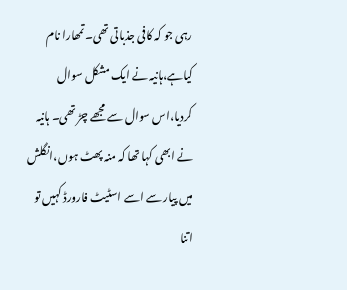رہی جو کہ کافی جذباتی تھی۔تمھارا نام کیاہے،ہانیہ نے ایک مشکل سوال کردیا،اس سوال سے مجھے چڑ تھی۔ ہانیہ نے ابھی کہا تھا کہ منہ پھٹ ہوں،انگلش میں پیار سے اسے اسٹیٹ فارورڈ کہیں تو اتنا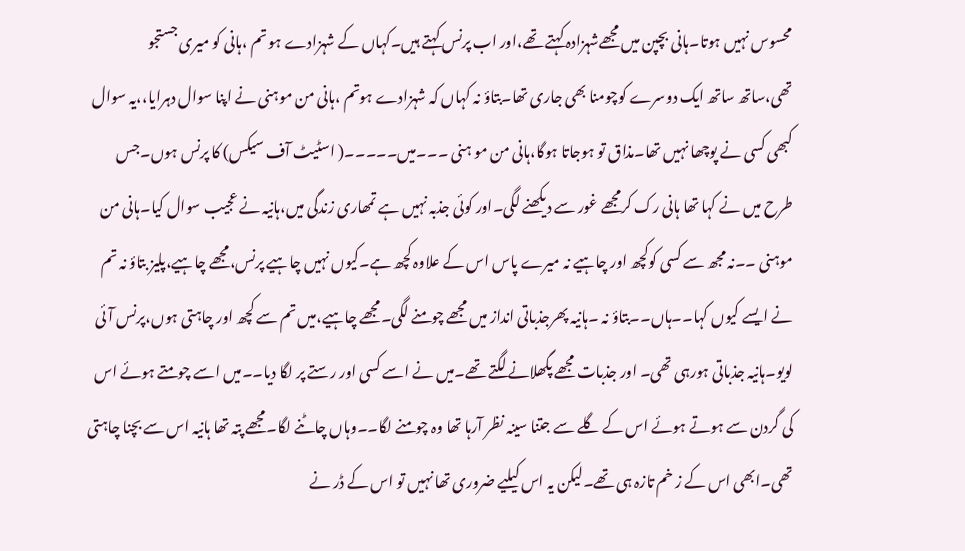محسوس نہیں ہوتا۔ہانی بچپن میں مجھےشہزادہ کہتے تھے،اور اب پرنس کہتے ہیں۔کہاں کے شہزادے ہو تم ،ہانی کو میری جستجو تھی،ساتھ ساتھ ایک دوسرے کوچومنا بھی جاری تھا۔بتاؤ نہ کہاں کہ شہزادے ہوتم ،ہانی من موہنی نے اپنا سوال دہرایا،،یہ سوال کبھی کسی نے پوچھا نہیں تھا۔مذاق تو ہوجاتا ہوگا،ہانی من مو ہنی ۔۔۔میں۔۔۔۔۔( اسٹیٹ آف سیکس) کا پرنس ہوں۔جس طرح میں نے کہا تھا ہانی رک کرمجھے غور سے دیکھنے لگی۔اور کوئی جذبہ نہیں ہے تمھاری زندگی میں،ہانیہ نے عجیب سوال کیا۔ہانی من موہنی ۔۔نہ مجھ سے کسی کوکچھ اور چاہیے نہ میرے پاس اس کے علاوہ کچھ ہے۔کیوں نہیں چاہیے پرنس،مجھے چاہیے،پلیز بتاؤ نہ تم نے ایسے کیوں کہا۔۔ہاں۔۔بتاؤ نہ ۔ہانیہ پھرجذباتی انداز میں مجھے چومنے لگی۔مجھے چاہیے،میں تم سے کچھ اور چاہتی ہوں،پرنس آئی لویو۔ہانیہ جذباتی ہورہی تھی۔ اور جذبات مجھے پگھلانے لگتے تھے۔میں نے اسے کسی اور رستے پر لگا دیا۔۔میں اسے چومتے ہوئے اس کی گردن سے ہوتے ہوئے اس کے گلے سے جتنا سینہ نظر آرہا تھا وہ چومنے لگا۔۔وہاں چاٹنے لگا۔مجھے پتہ تھا ہانیہ اس سے بچنا چاہتی تھی۔ابھی اس کے ز خم تازہ ہی تھے۔لیکن یہ اس کیلیے ضروری تھا نہیں تو اس کے ڈر نے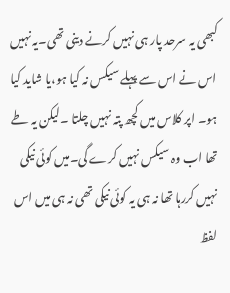کبھی یہ سرحد پار ہی نہیں کرنے دینی تھی۔یہ نہیں اس نے اس سے پہلے سیکس نہ کیا ہو،یا شاید کیا ہو۔ اپر کلاس میں کچھ پتہ نہیں چلتا ۔لیکن یہ طے تھا اب وہ سیکس نہیں کرے گی۔میں کوئی نیکی نہیں کررہا تھا نہ ہی یہ کوئی نیکی تھی نہ ہی میں اس لفظ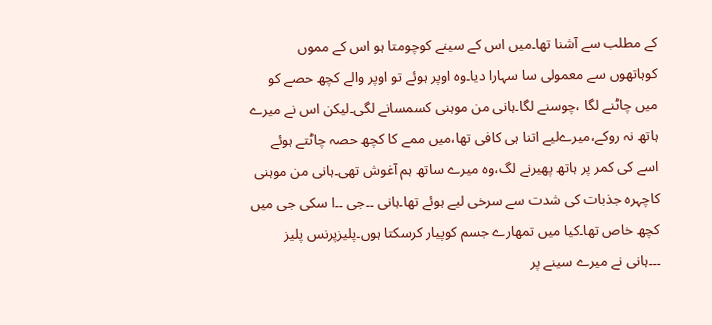کے مطلب سے آشنا تھا۔میں اس کے سینے کوچومتا ہو اس کے مموں کوہاتھوں سے معمولی سا سہارا دیا۔وہ اوپر ہوئے تو اوپر والے کچھ حصے کو میں چاٹنے لگا ،چوسنے لگا۔ہانی من موہنی کسمسانے لگی۔لیکن اس نے میرے ہاتھ نہ روکے،میرےلیے اتنا ہی کافی تھا،میں ممے کا کچھ حصہ چاٹتے ہوئے اسے کی کمر پر ہاتھ پھیرنے لگ،وہ میرے ساتھ ہم آغوش تھی۔ہانی من موہنی کاچہرہ جذبات کی شدت سے سرخی لیے ہوئے تھا۔ہانی ۔۔جی ۔۔ا سکی جی میں کچھ خاص تھا۔کیا میں تمھارے جسم کوپیار کرسکتا ہوں۔پلیزپرنس پلیز ۔۔۔ہانی نے میرے سینے پر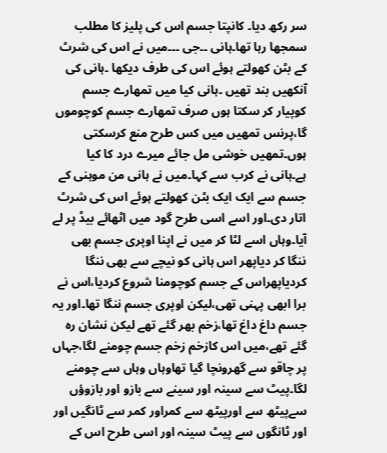سر رکھ دیا۔ کانپتا جسم اس کی پلیز کا مطلب سمجھا رہا تھا۔ہانی ۔۔جی ۔۔۔میں نے اس کی شرٹ کے بٹن کھولتے ہوئے اس کی طرف دیکھا ۔ہانی کی آنکھیں بند تھیں ۔ہانی کیا میں تمھارے جسم کوپیار کر سکتا ہوں صرف تمھارے جسم کوچوموں گا،پرنس تمھیں میں کس طرح منع کرسکتی ہوں۔تمھیں خوشی مل جائے میرے درد کا کیا ہے۔ہانی نے کرب سے کہا۔میں نے ہانی من موہنی کے جسم سے ایک ایک بٹن کھولتے ہوئے اس کی شرٹ اتار دی۔اور اسے اسی طرح گود میں اٹھائے بیڈ پر لے آیا۔وہاں اسے لٹا کر میں نے اپنا اوپری جسم بھی ننگا کر دیاپھر اس ہانی کو نیچے سے بھی ننگا کردیاپھراس کے جسم کوچومنا شروع کردیا،اس نے برا ابھی پہنی تھی،لیکن اوپری جسم ننگا تھا۔اور یہ جسم داغ داغ تھا،زخم بھر گئے تھے لیکن نشان رہ گئے تھے،میں اس کازخم زخم جسم چومنے لگا،جہاں پر چاقو سے گھرونچا گیا تھاوہاں وہاں سے چومنے لگا۔پیٹ سے سینہ اور سینے سے بازو اور بازوؤں سےپیٹھ سے اورپیٹھ سے کمراور کمر سے ٹانگیں اور اور ٹانگوں سے پیٹ سینہ اور اسی طرح اس کے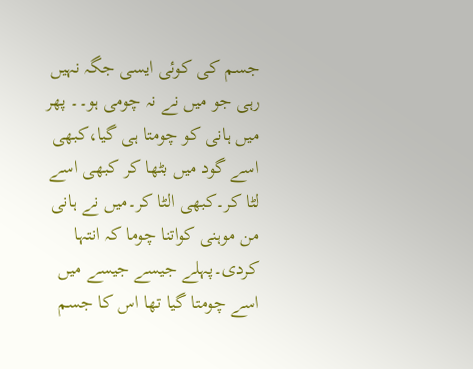جسم کی کوئی ایسی جگہ نہیں رہی جو میں نے نہ چومی ہو۔۔ پھر میں ہانی کو چومتا ہی گیا،کبھی اسے گود میں بٹھا کر کبھی اسے لٹا کر۔کبھی الٹا کر۔میں نے ہانی من موہنی کواتنا چوما کہ انتہا کردی۔پہلے جیسے جیسے میں اسے چومتا گیا تھا اس کا جسم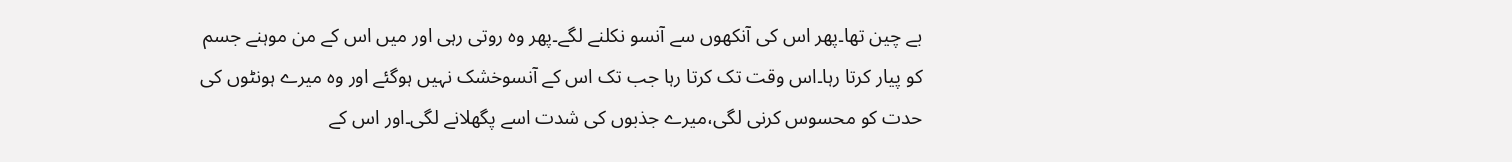بے چین تھا۔پھر اس کی آنکھوں سے آنسو نکلنے لگے۔پھر وہ روتی رہی اور میں اس کے من موہنے جسم کو پیار کرتا رہا۔اس وقت تک کرتا رہا جب تک اس کے آنسوخشک نہیں ہوگئے اور وہ میرے ہونٹوں کی حدت کو محسوس کرنی لگی،میرے جذبوں کی شدت اسے پگھلانے لگی۔اور اس کے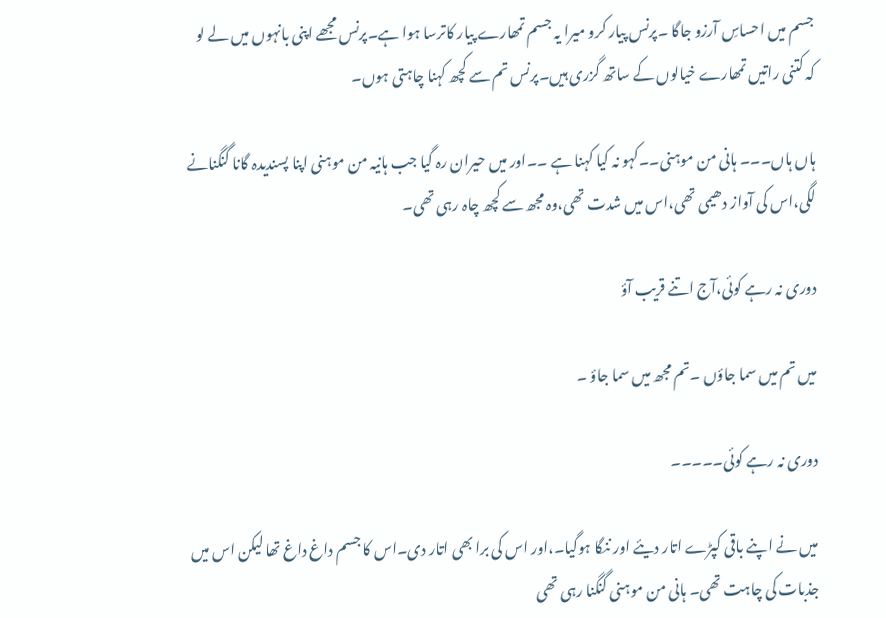جسم میں احساسِ آرزو جاگا ۔پرنس پیار کرو میرا یہ جسم تمھارے پیار کاترسا ہوا ہے۔پرنس مجھے اپنی بانہوں میں لے لو کہ کتنی راتیں تمھارے خیالوں کے ساتھ گزری ہیں۔پرنس تم سے کچھ کہنا چاہتی ہوں۔

ہاں ہاں۔۔۔ ہانی من موہنی۔۔کہو نہ کیا کہنا ہے ۔۔اور میں حیران رہ گیا جب ہانیہ من موہنی اپنا پسندیدہ گانا گنگنانے لگی،اس کی آواز دھیمی تھی،اس میں شدت تھی،وہ مجھ سے کچھ چاہ رہی تھی۔

دوری نہ رہے کوئی،آج اتنے قریب آؤ

میں تم میں سما جاؤں ۔تم مجھ میں سما جاؤ ۔

دوری نہ رہے کوئی۔۔۔۔۔

میں نے اپنے باقی کپڑے اتار دیئے اور ننگا ہوگیا۔،اور اس کی برا بھی اتار دی۔اس کا جسم داغ داغ تھا لیکن اس میں جذبات کی چاہت تھی۔ ہانی من موہنی گنگنا رہی تھی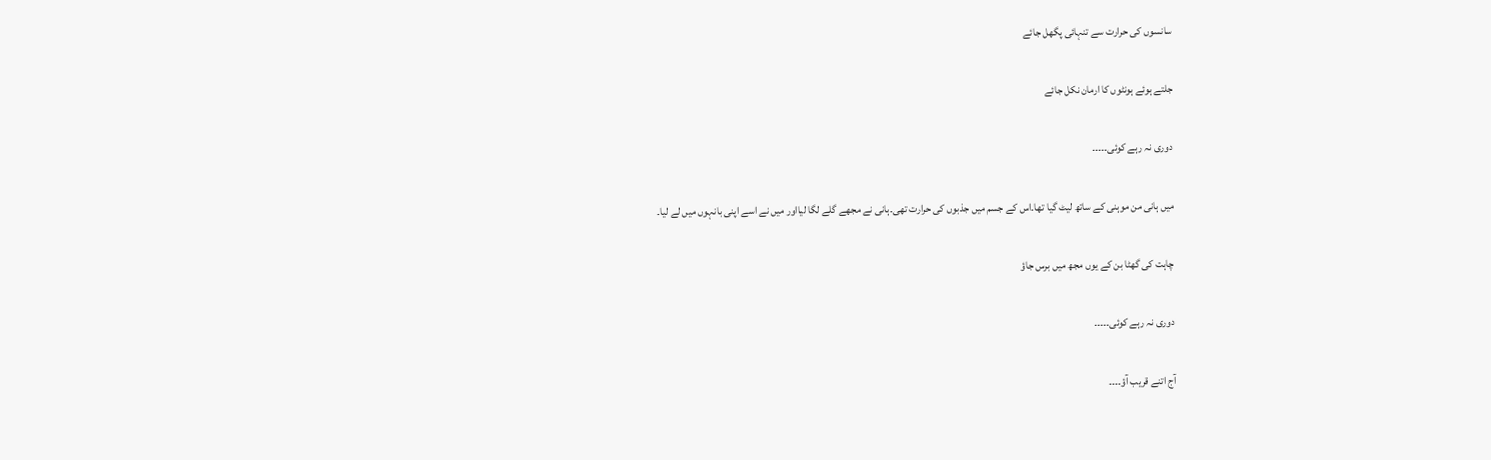سانسوں کی حرارت سے تنہائی پگھل جائے

جلتے ہوئے ہونٹوں کا ارمان نکل جائے

دوری نہ رہے کوئی۔۔۔۔۔

میں ہانی من موہنی کے ساتھ لیٹ گیا تھا۔اس کے جسم میں جذبوں کی حرارت تھی۔ہانی نے مجھے گلے لگا لیااور میں نے اسے اپنی بانہوں میں لے لیا۔

چاہت کی گھٹا بن کے یوں مجھ میں برس جاؤ

دوری نہ رہے کوئی۔۔۔۔۔

آج اتنے قریب آؤ۔۔۔۔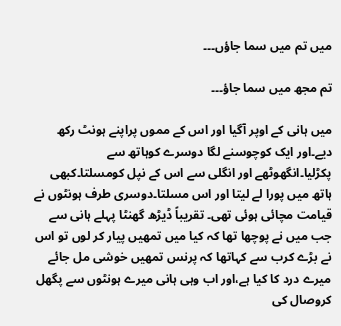میں تم میں سما جاؤں۔۔۔

تم مجھ میں سما جاؤ۔۔۔

میں ہانی کے اوپر آگیا اور اس کے مموں پراپنے ہونٹ رکھ دیے۔اور ایک کوچوسنے لگا دوسرے کوہاتھ سے پکڑلیا۔انگھوٹھے اور انگلی سے اس کے نپل کومسلتا۔کبھی ہاتھ میں پورا لے لیتا اور اس مسلتا۔دوسری طرف ہونٹوں نے قیامت مچائی ہوئی تھی۔ تقریباً ڈیڑھ گھنٹا پہلے ہانی سے جب میں نے پوچھا تھا کہ کیا میں تمھیں پیار کر لوں تو اس نے بڑے کرب سے کہاتھا کہ پرنس تمھیں خوشی مل جائے میرے درد کا کیا ہے،اور اب وہی ہانی میرے ہونٹوں سے پگھل کروصال کی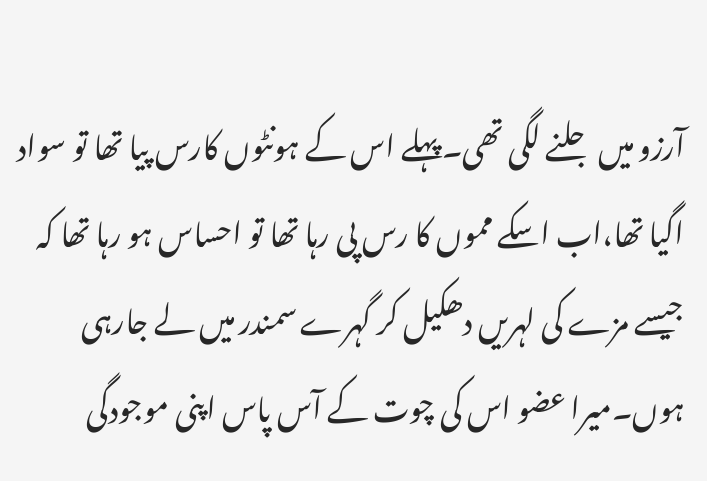آرزو میں جلنے لگی تھی۔پہلے اس کے ہونٹوں کارس پیا تھا تو سواد اگیا تھا،اب اسکے مموں کا رس پی رہا تھا تو احساس ہو رہا تھا کہ جیسے مزے کی لہریں دھکیل کر گہرے سمندر میں لے جارہی ہوں۔میرا عضو اس کی چوت کے آس پاس اپنی موجودگی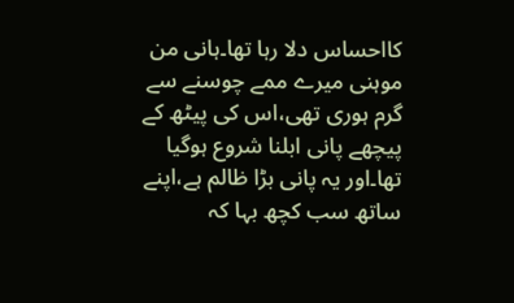کااحساس دلا رہا تھا۔ہانی من موہنی میرے ممے چوسنے سے گرم ہوری تھی،اس کی پیٹھ کے پیچھے پانی ابلنا شروع ہوگیا تھا۔اور یہ پانی بڑا ظالم ہے،اپنے ساتھ سب کچھ بہا کہ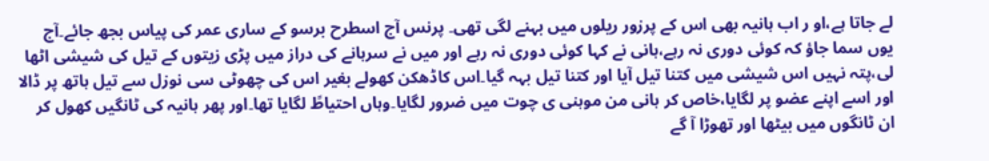لے جاتا ہے،او ر اب ہانیہ بھی اس کے پرزور ریلوں میں بہنے لگی تھی۔ پرنس آج اسطرح برسو کے ساری عمر کی پیاس بجھ جائے۔آج یوں سما جاؤ کہ کوئی دوری نہ رہے،ہانی نے کہا کوئی دوری نہ رہے اور میں نے سرہانے کی دراز میں پڑی زیتوں کے تیل کی شیشی اٹھا لی،پتہ نہیں اس شیشی میں کتنا تیل آیا اور کتنا تیل بہہ گیا۔اس کاڈھکن کھولے بغیر اس کی چھوٹی سی نوزل سے تیل ہاتھ پر ڈالا اور اسے اپنے عضو پر لگایا،خاص کر ہانی من موہنی ی چوت میں ضرور لگایا۔وہاں احتیاطً لگایا تھا۔اور پھر ہانیہ کی ٹانگیں کھول کر ان ٹانگوں میں بیٹھا اور تھوڑا آ گے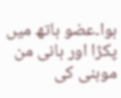ہوا۔عضو ہاتھ میں پکڑا اور ہانی من موہنی کی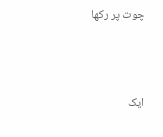چوت پر رکھا



ایک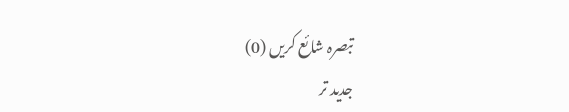تبصرہ شائع کریں (0)
جدید تر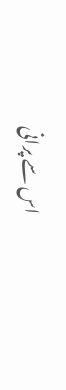اس سے پرانی